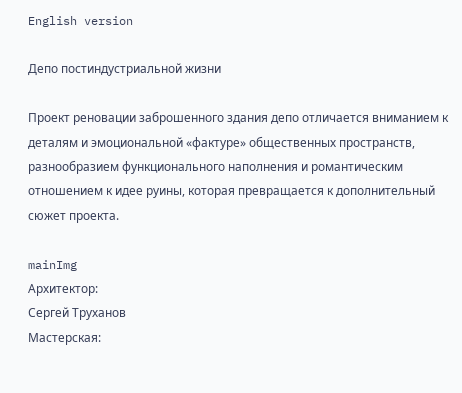English version

Депо постиндустриальной жизни

Проект реновации заброшенного здания депо отличается вниманием к деталям и эмоциональной «фактуре» общественных пространств, разнообразием функционального наполнения и романтическим отношением к идее руины, которая превращается к дополнительный сюжет проекта.

mainImg
Архитектор:
Сергей Труханов
Мастерская: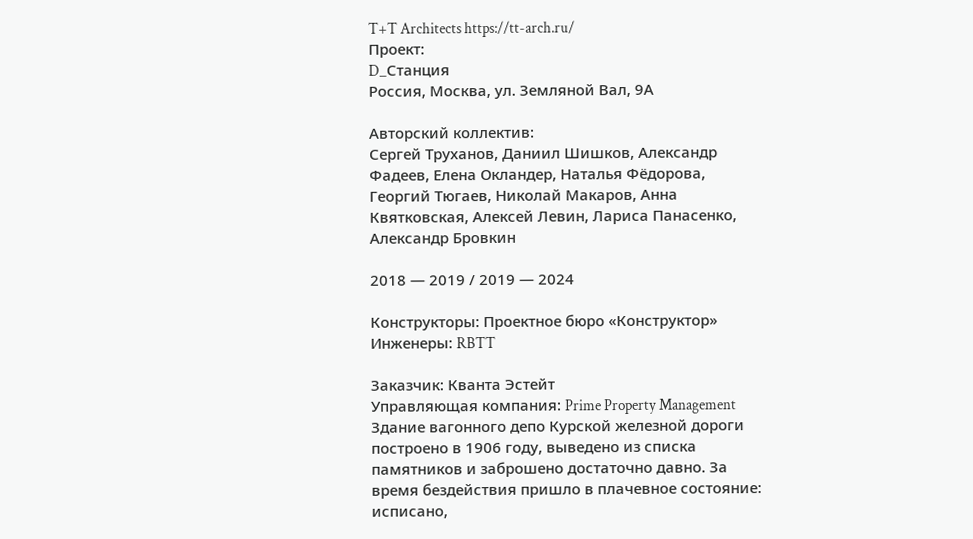T+T Architects https://tt-arch.ru/
Проект:
D_Станция
Россия, Москва, ул. Земляной Вал, 9А

Авторский коллектив:
Сергей Труханов, Даниил Шишков, Александр Фадеев, Елена Окландер, Наталья Фёдорова, Георгий Тюгаев, Николай Макаров, Анна Квятковская, Алексей Левин, Лариса Панасенко, Александр Бровкин

2018 — 2019 / 2019 — 2024

Конструкторы: Проектное бюро «Конструктор»
Инженеры: RBTT

Заказчик: Кванта Эстейт
Управляющая компания: Prime Property Management
Здание вагонного депо Курской железной дороги построено в 1906 году, выведено из списка памятников и заброшено достаточно давно. За время бездействия пришло в плачевное состояние: исписано,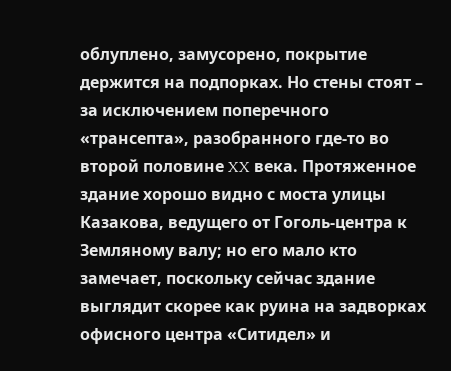облуплено, замусорено, покрытие держится на подпорках. Но стены стоят – за исключением поперечного «трансепта», разобранного где-то во второй половине XX века. Протяженное здание хорошо видно с моста улицы Казакова, ведущего от Гоголь-центра к Земляному валу; но его мало кто замечает, поскольку сейчас здание выглядит скорее как руина на задворках офисного центра «Ситидел» и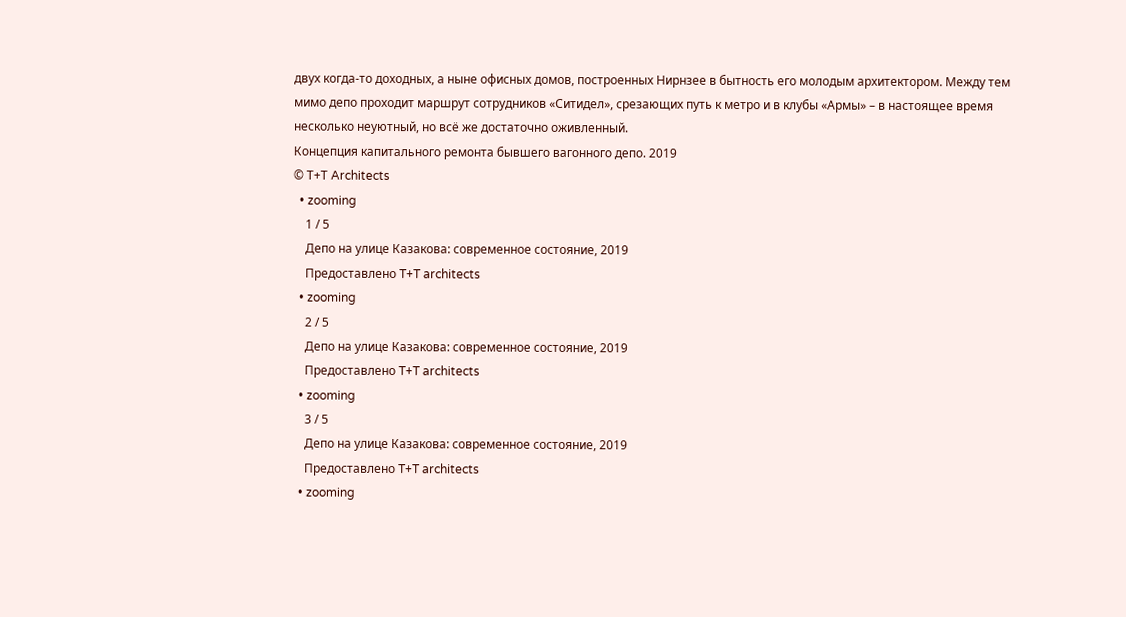двух когда-то доходных, а ныне офисных домов, построенных Нирнзее в бытность его молодым архитектором. Между тем мимо депо проходит маршрут сотрудников «Ситидел», срезающих путь к метро и в клубы «Армы» – в настоящее время несколько неуютный, но всё же достаточно оживленный.
Концепция капитального ремонта бывшего вагонного депо. 2019
© Т+Т Architects
  • zooming
    1 / 5
    Депо на улице Казакова: современное состояние, 2019
    Предоставлено T+T architects
  • zooming
    2 / 5
    Депо на улице Казакова: современное состояние, 2019
    Предоставлено T+T architects
  • zooming
    3 / 5
    Депо на улице Казакова: современное состояние, 2019
    Предоставлено T+T architects
  • zooming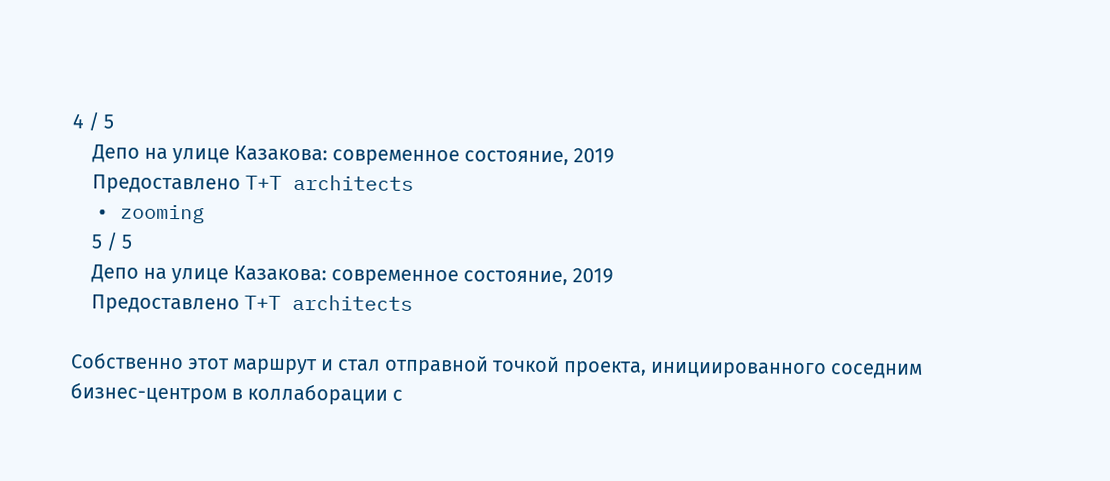4 / 5
    Депо на улице Казакова: современное состояние, 2019
    Предоставлено T+T architects
  • zooming
    5 / 5
    Депо на улице Казакова: современное состояние, 2019
    Предоставлено T+T architects

Собственно этот маршрут и стал отправной точкой проекта, инициированного соседним бизнес-центром в коллаборации с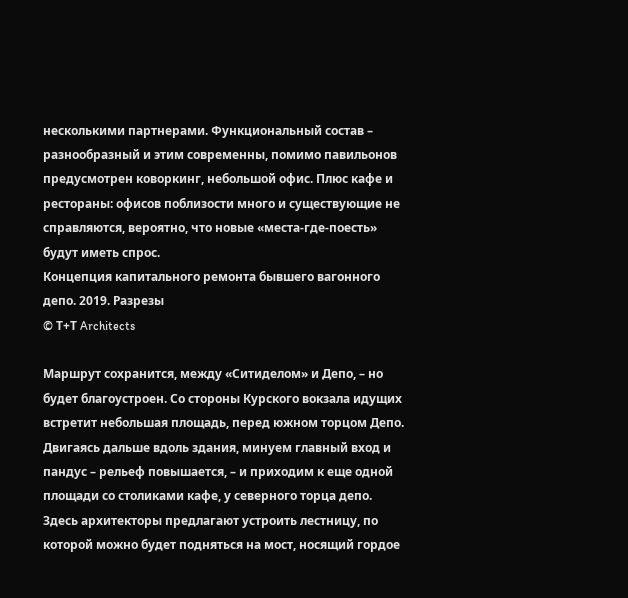несколькими партнерами. Функциональный состав – разнообразный и этим современны, помимо павильонов предусмотрен коворкинг, небольшой офис. Плюс кафе и рестораны: офисов поблизости много и существующие не справляются, вероятно, что новые «места-где-поесть» будут иметь спрос.
Концепция капитального ремонта бывшего вагонного депо. 2019. Разрезы
© Т+Т Architects

Маршрут сохранится, между «Ситиделом» и Депо, – но будет благоустроен. Со стороны Курского вокзала идущих встретит небольшая площадь, перед южном торцом Депо. Двигаясь дальше вдоль здания, минуем главный вход и пандус – рельеф повышается, – и приходим к еще одной площади со столиками кафе, у северного торца депо. Здесь архитекторы предлагают устроить лестницу, по которой можно будет подняться на мост, носящий гордое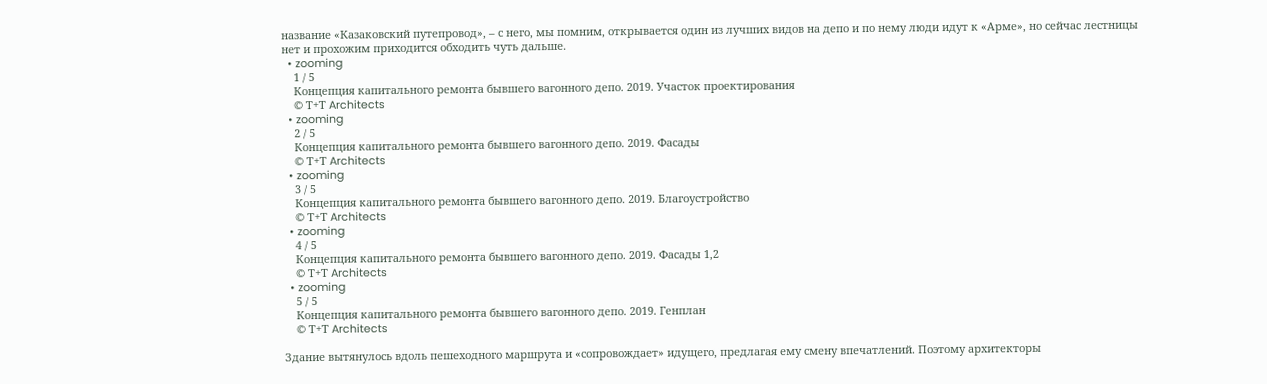название «Казаковский путепровод», – с него, мы помним, открывается один из лучших видов на депо и по нему люди идут к «Арме», но сейчас лестницы нет и прохожим приходится обходить чуть дальше.
  • zooming
    1 / 5
    Концепция капитального ремонта бывшего вагонного депо. 2019. Участок проектирования
    © Т+Т Architects
  • zooming
    2 / 5
    Концепция капитального ремонта бывшего вагонного депо. 2019. Фасады
    © Т+Т Architects
  • zooming
    3 / 5
    Концепция капитального ремонта бывшего вагонного депо. 2019. Благоустройство
    © Т+Т Architects
  • zooming
    4 / 5
    Концепция капитального ремонта бывшего вагонного депо. 2019. Фасады 1,2
    © Т+Т Architects
  • zooming
    5 / 5
    Концепция капитального ремонта бывшего вагонного депо. 2019. Генплан
    © Т+Т Architects

Здание вытянулось вдоль пешеходного маршрута и «сопровождает» идущего, предлагая ему смену впечатлений. Поэтому архитекторы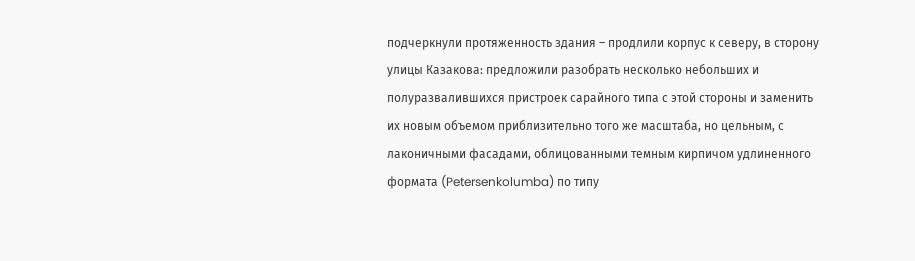подчеркнули протяженность здания – продлили корпус к северу, в сторону улицы Казакова: предложили разобрать несколько небольших и полуразвалившихся пристроек сарайного типа с этой стороны и заменить их новым объемом приблизительно того же масштаба, но цельным, с лаконичными фасадами, облицованными темным кирпичом удлиненного формата (Petersenkolumba) по типу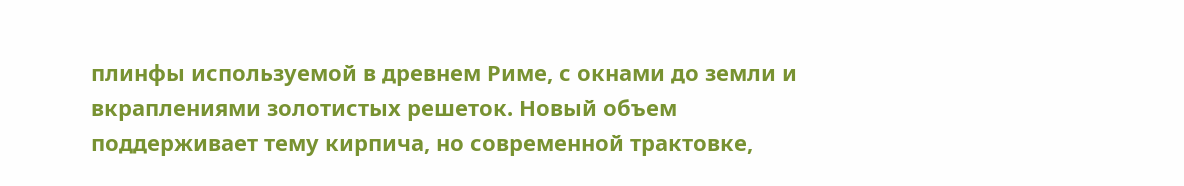плинфы используемой в древнем Риме, с окнами до земли и вкраплениями золотистых решеток. Новый объем поддерживает тему кирпича, но современной трактовке,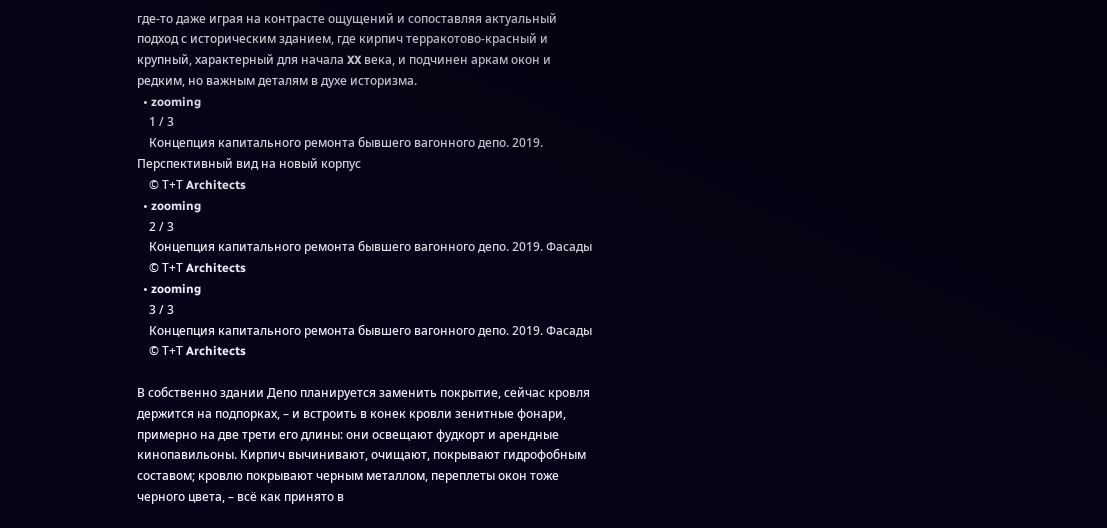где-то даже играя на контрасте ощущений и сопоставляя актуальный подход с историческим зданием, где кирпич терракотово-красный и крупный, характерный для начала XX века, и подчинен аркам окон и редким, но важным деталям в духе историзма.
  • zooming
    1 / 3
    Концепция капитального ремонта бывшего вагонного депо. 2019. Перспективный вид на новый корпус
    © Т+Т Architects
  • zooming
    2 / 3
    Концепция капитального ремонта бывшего вагонного депо. 2019. Фасады
    © Т+Т Architects
  • zooming
    3 / 3
    Концепция капитального ремонта бывшего вагонного депо. 2019. Фасады
    © Т+Т Architects

В собственно здании Депо планируется заменить покрытие, сейчас кровля держится на подпорках, – и встроить в конек кровли зенитные фонари, примерно на две трети его длины: они освещают фудкорт и арендные кинопавильоны. Кирпич вычинивают, очищают, покрывают гидрофобным составом; кровлю покрывают черным металлом, переплеты окон тоже черного цвета, – всё как принято в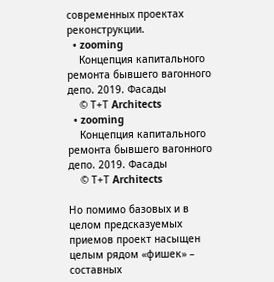современных проектах реконструкции.
  • zooming
    Концепция капитального ремонта бывшего вагонного депо. 2019. Фасады
    © Т+Т Architects
  • zooming
    Концепция капитального ремонта бывшего вагонного депо. 2019. Фасады
    © Т+Т Architects

Но помимо базовых и в целом предсказуемых приемов проект насыщен целым рядом «фишек» – составных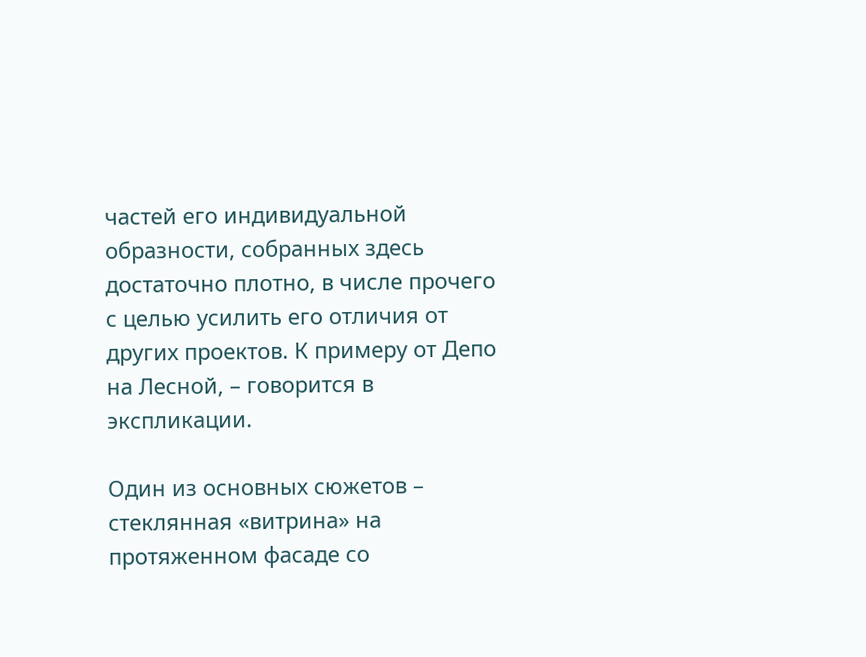частей его индивидуальной образности, собранных здесь достаточно плотно, в числе прочего с целью усилить его отличия от других проектов. К примеру от Депо на Лесной, – говорится в экспликации.

Один из основных сюжетов – стеклянная «витрина» на протяженном фасаде со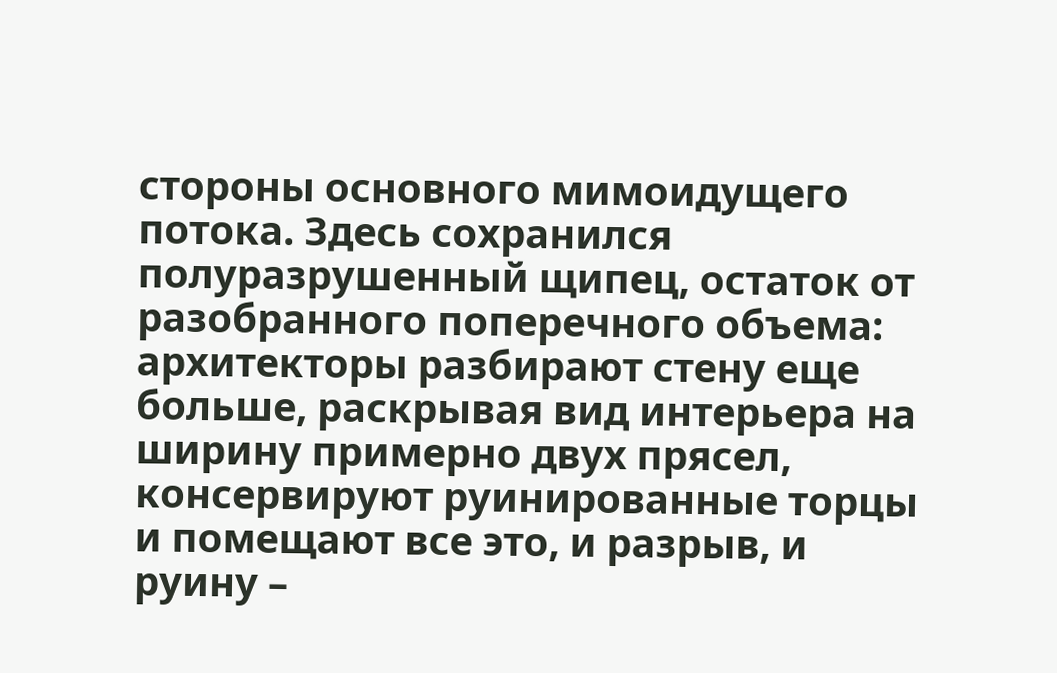стороны основного мимоидущего потока. Здесь сохранился полуразрушенный щипец, остаток от разобранного поперечного объема: архитекторы разбирают стену еще больше, раскрывая вид интерьера на ширину примерно двух прясел, консервируют руинированные торцы и помещают все это, и разрыв, и руину –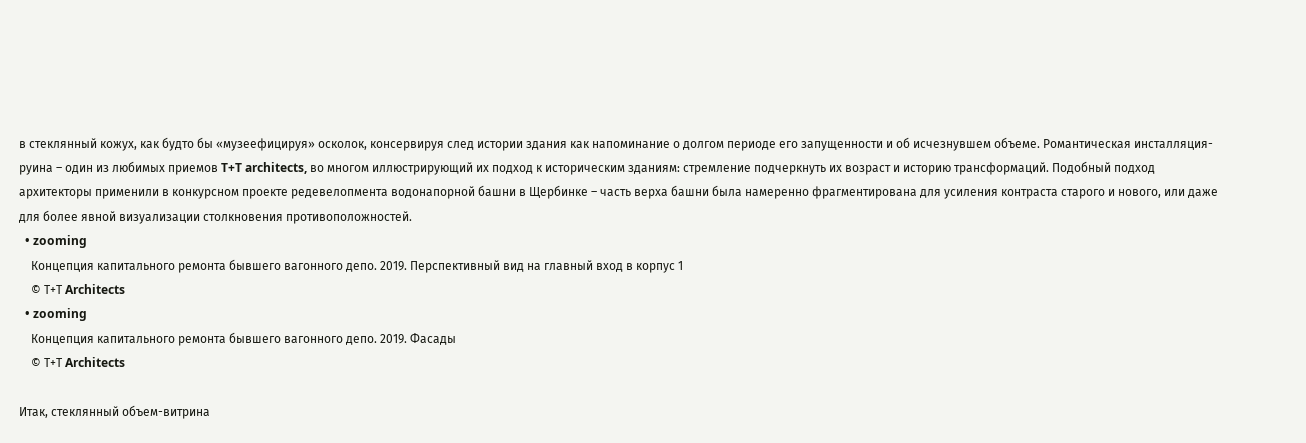в стеклянный кожух, как будто бы «музеефицируя» осколок, консервируя след истории здания как напоминание о долгом периоде его запущенности и об исчезнувшем объеме. Романтическая инсталляция-руина – один из любимых приемов T+T architects, во многом иллюстрирующий их подход к историческим зданиям: стремление подчеркнуть их возраст и историю трансформаций. Подобный подход архитекторы применили в конкурсном проекте редевелопмента водонапорной башни в Щербинке – часть верха башни была намеренно фрагментирована для усиления контраста старого и нового, или даже для более явной визуализации столкновения противоположностей.
  • zooming
    Концепция капитального ремонта бывшего вагонного депо. 2019. Перспективный вид на главный вход в корпус 1
    © Т+Т Architects
  • zooming
    Концепция капитального ремонта бывшего вагонного депо. 2019. Фасады
    © Т+Т Architects

Итак, стеклянный объем-витрина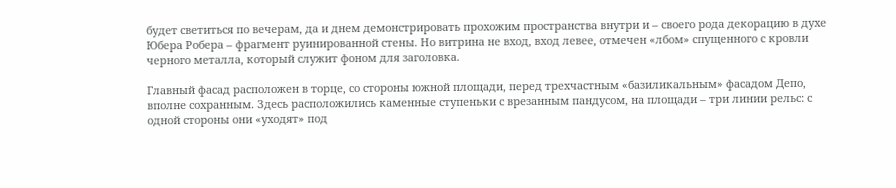будет светиться по вечерам, да и днем демонстрировать прохожим пространства внутри и – своего рода декорацию в духе Юбера Робера – фрагмент руинированной стены. Но витрина не вход, вход левее, отмечен «лбом» спущенного с кровли черного металла, который служит фоном для заголовка.

Главный фасад расположен в торце, со стороны южной площади, перед трехчастным «базиликальным» фасадом Депо, вполне сохранным. Здесь расположились каменные ступеньки с врезанным пандусом, на площади – три линии рельс: с одной стороны они «уходят» под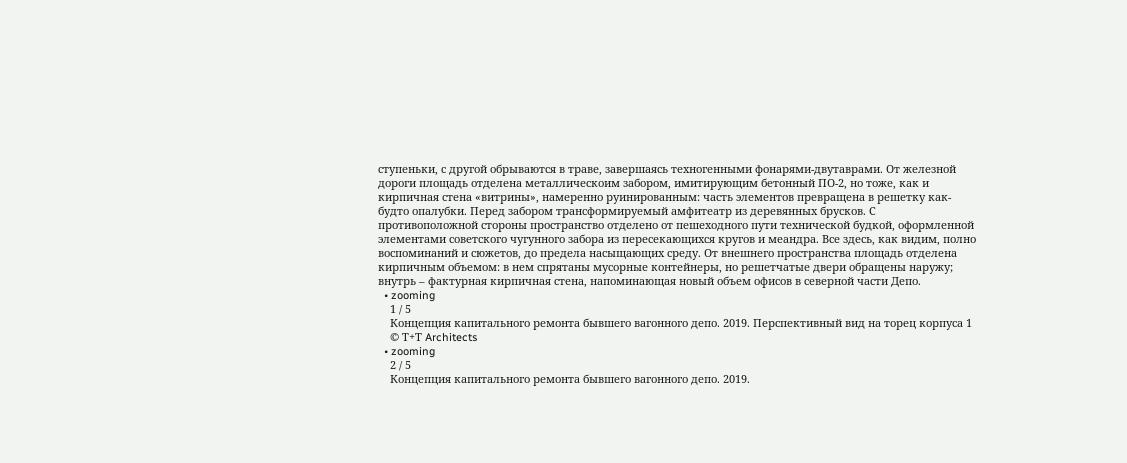ступеньки, с другой обрываются в траве, завершаясь техногенными фонарями-двутаврами. От железной дороги площадь отделена металлическоим забором, имитирующим бетонный ПО-2, но тоже, как и кирпичная стена «витрины», намеренно руинированным: часть элементов превращена в решетку как-будто опалубки. Перед забором трансформируемый амфитеатр из деревянных брусков. С противоположной стороны пространство отделено от пешеходного пути технической будкой, оформленной элементами советского чугунного забора из пересекающихся кругов и меандра. Все здесь, как видим, полно воспоминаний и сюжетов, до предела насыщающих среду. От внешнего пространства площадь отделена кирпичным объемом: в нем спрятаны мусорные контейнеры, но решетчатые двери обращены наружу; внутрь – фактурная кирпичная стена, напоминающая новый объем офисов в северной части Депо.
  • zooming
    1 / 5
    Концепция капитального ремонта бывшего вагонного депо. 2019. Перспективный вид на торец корпуса 1
    © Т+Т Architects
  • zooming
    2 / 5
    Концепция капитального ремонта бывшего вагонного депо. 2019.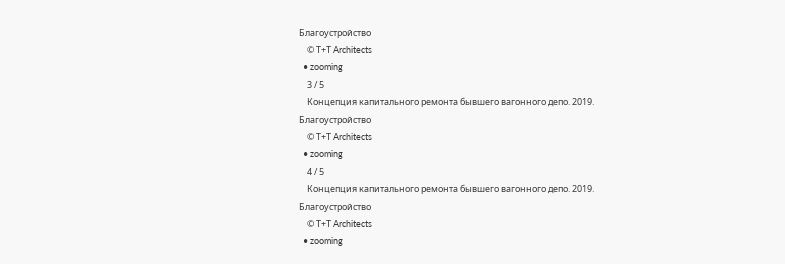Благоустройство
    © Т+Т Architects
  • zooming
    3 / 5
    Концепция капитального ремонта бывшего вагонного депо. 2019. Благоустройство
    © Т+Т Architects
  • zooming
    4 / 5
    Концепция капитального ремонта бывшего вагонного депо. 2019. Благоустройство
    © Т+Т Architects
  • zooming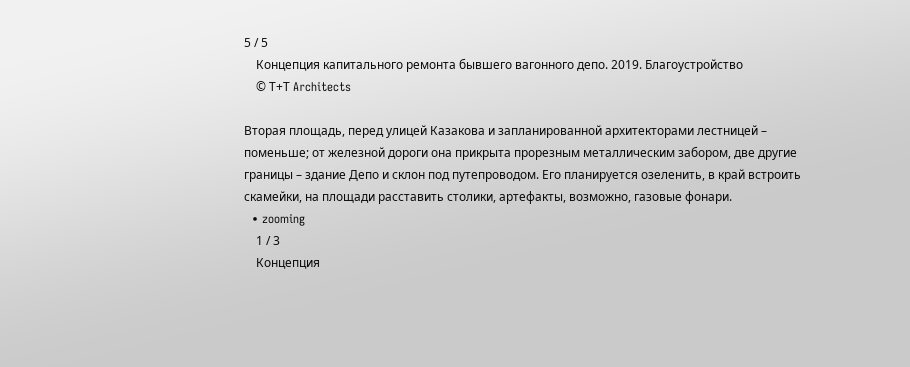5 / 5
    Концепция капитального ремонта бывшего вагонного депо. 2019. Благоустройство
    © Т+Т Architects

Вторая площадь, перед улицей Казакова и запланированной архитекторами лестницей – поменьше; от железной дороги она прикрыта прорезным металлическим забором, две другие границы – здание Депо и склон под путепроводом. Его планируется озеленить, в край встроить скамейки, на площади расставить столики, артефакты, возможно, газовые фонари.
  • zooming
    1 / 3
    Концепция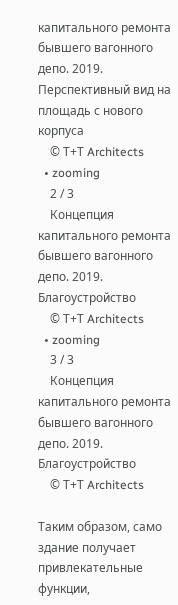капитального ремонта бывшего вагонного депо. 2019. Перспективный вид на площадь с нового корпуса
    © Т+Т Architects
  • zooming
    2 / 3
    Концепция капитального ремонта бывшего вагонного депо. 2019. Благоустройство
    © Т+Т Architects
  • zooming
    3 / 3
    Концепция капитального ремонта бывшего вагонного депо. 2019. Благоустройство
    © Т+Т Architects

Таким образом, само здание получает привлекательные функции,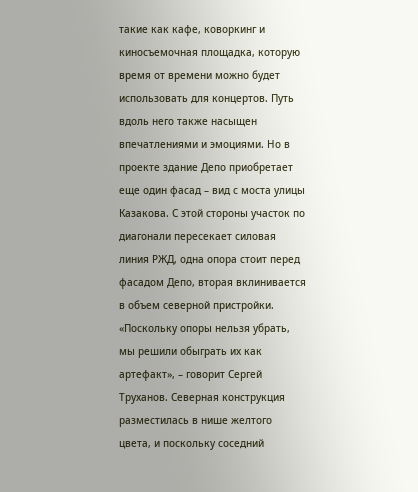такие как кафе, коворкинг и киносъемочная площадка, которую время от времени можно будет использовать для концертов. Путь вдоль него также насыщен впечатлениями и эмоциями. Но в проекте здание Депо приобретает еще один фасад – вид с моста улицы Казакова. С этой стороны участок по диагонали пересекает силовая линия РЖД, одна опора стоит перед фасадом Депо, вторая вклинивается в объем северной пристройки. «Поскольку опоры нельзя убрать, мы решили обыграть их как артефакт», – говорит Сергей Труханов. Северная конструкция разместилась в нише желтого цвета, и поскольку соседний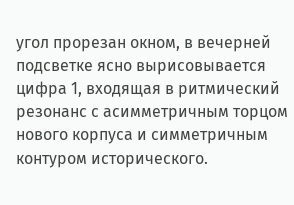угол прорезан окном, в вечерней подсветке ясно вырисовывается цифра 1, входящая в ритмический резонанс с асимметричным торцом нового корпуса и симметричным контуром исторического.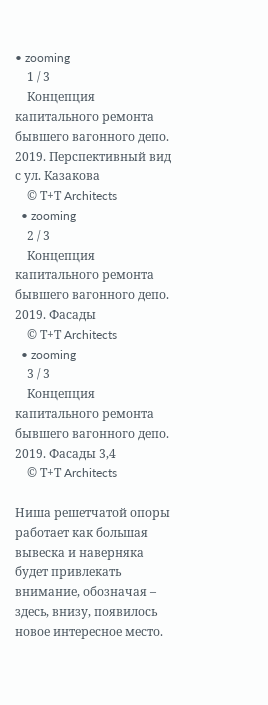• zooming
    1 / 3
    Концепция капитального ремонта бывшего вагонного депо. 2019. Перспективный вид с ул. Казакова
    © Т+Т Architects
  • zooming
    2 / 3
    Концепция капитального ремонта бывшего вагонного депо. 2019. Фасады
    © Т+Т Architects
  • zooming
    3 / 3
    Концепция капитального ремонта бывшего вагонного депо. 2019. Фасады 3,4
    © Т+Т Architects

Ниша решетчатой опоры работает как большая вывеска и наверняка будет привлекать внимание, обозначая – здесь, внизу, появилось новое интересное место.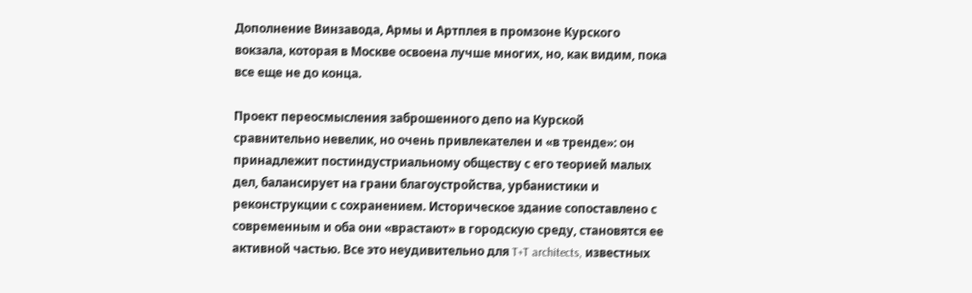Дополнение Винзавода, Армы и Артплея в промзоне Курского вокзала, которая в Москве освоена лучше многих, но, как видим, пока все еще не до конца.

Проект переосмысления заброшенного депо на Курской сравнительно невелик, но очень привлекателен и «в тренде»: он принадлежит постиндустриальному обществу с его теорией малых дел, балансирует на грани благоустройства, урбанистики и реконструкции с сохранением. Историческое здание сопоставлено с современным и оба они «врастают» в городскую среду, становятся ее активной частью. Все это неудивительно для T+T architects, известных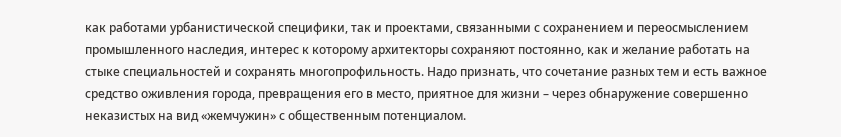как работами урбанистической специфики, так и проектами, связанными с сохранением и переосмыслением промышленного наследия, интерес к которому архитекторы сохраняют постоянно, как и желание работать на стыке специальностей и сохранять многопрофильность. Надо признать, что сочетание разных тем и есть важное средство оживления города, превращения его в место, приятное для жизни – через обнаружение совершенно неказистых на вид «жемчужин» с общественным потенциалом.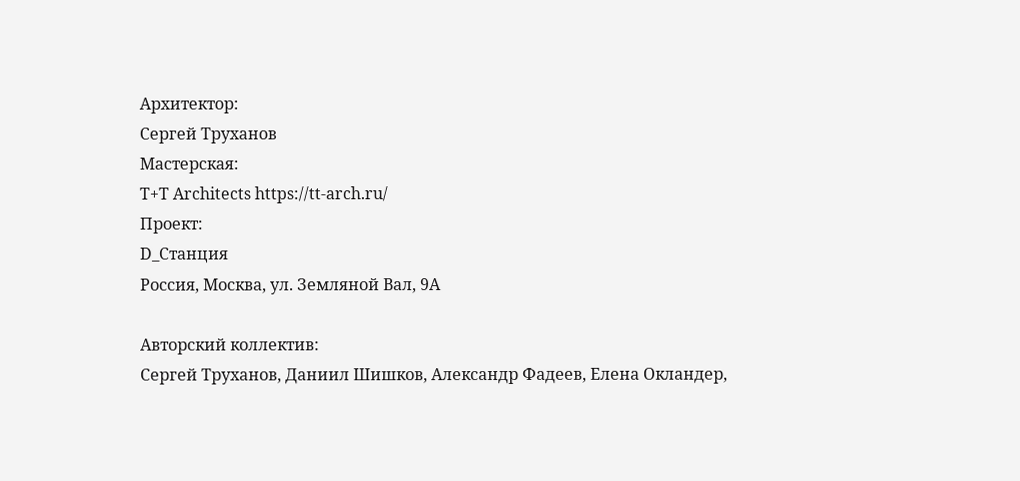Архитектор:
Сергей Труханов
Мастерская:
T+T Architects https://tt-arch.ru/
Проект:
D_Станция
Россия, Москва, ул. Земляной Вал, 9А

Авторский коллектив:
Сергей Труханов, Даниил Шишков, Александр Фадеев, Елена Окландер,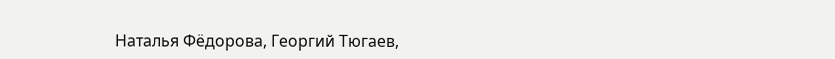Наталья Фёдорова, Георгий Тюгаев,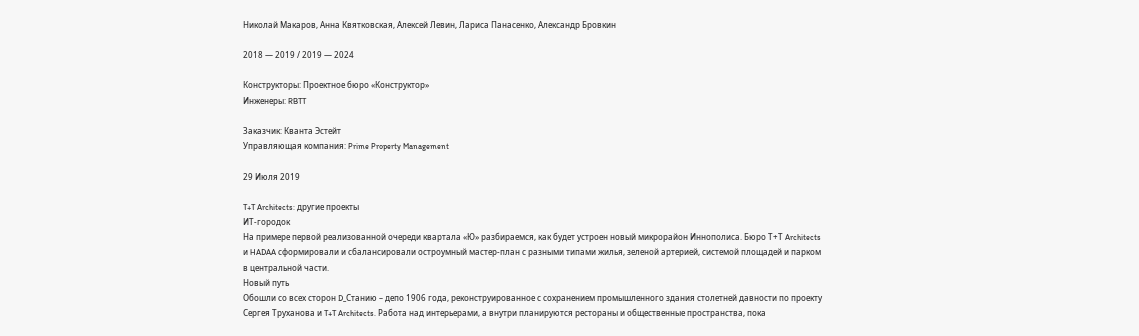Николай Макаров, Анна Квятковская, Алексей Левин, Лариса Панасенко, Александр Бровкин

2018 — 2019 / 2019 — 2024

Конструкторы: Проектное бюро «Конструктор»
Инженеры: RBTT

Заказчик: Кванта Эстейт
Управляющая компания: Prime Property Management

29 Июля 2019

T+T Architects: другие проекты
ИТ-городок
На примере первой реализованной очереди квартала «Ю» разбираемся, как будет устроен новый микрорайон Иннополиса. Бюро Т+Т Architects и HADAA сформировали и сбалансировали остроумный мастер-план с разными типами жилья, зеленой артерией, системой площадей и парком в центральной части.
Новый путь
Обошли со всех сторон D_Станию – депо 1906 года, реконструированное с сохранением промышленного здания столетней давности по проекту Сергея Труханова и T+T Architects. Работа над интерьерами, а внутри планируются рестораны и общественные пространства, пока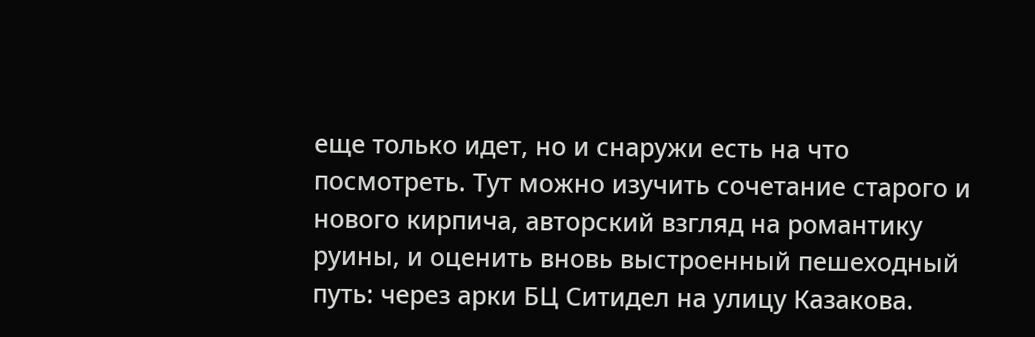еще только идет, но и снаружи есть на что посмотреть. Тут можно изучить сочетание старого и нового кирпича, авторский взгляд на романтику руины, и оценить вновь выстроенный пешеходный путь: через арки БЦ Ситидел на улицу Казакова.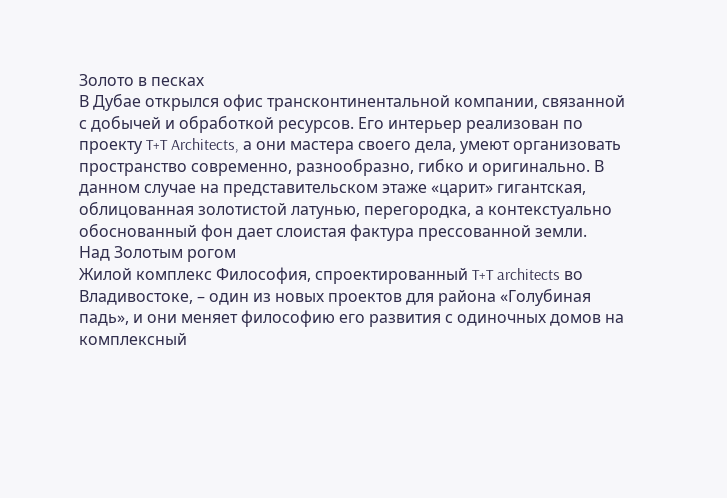Золото в песках
В Дубае открылся офис трансконтинентальной компании, связанной с добычей и обработкой ресурсов. Его интерьер реализован по проекту T+T Architects, а они мастера своего дела, умеют организовать пространство современно, разнообразно, гибко и оригинально. В данном случае на представительском этаже «царит» гигантская, облицованная золотистой латунью, перегородка, а контекстуально обоснованный фон дает слоистая фактура прессованной земли.
Над Золотым рогом
Жилой комплекс Философия, спроектированный T+T architects во Владивостоке, – один из новых проектов для района «Голубиная падь», и они меняет философию его развития с одиночных домов на комплексный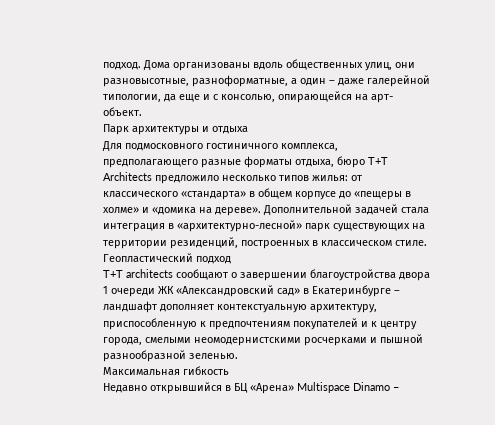подход. Дома организованы вдоль общественных улиц, они разновысотные, разноформатные, а один – даже галерейной типологии, да еще и с консолью, опирающейся на арт-объект.
Парк архитектуры и отдыха
Для подмосковного гостиничного комплекса, предполагающего разные форматы отдыха, бюро T+T Architects предложило несколько типов жилья: от классического «стандарта» в общем корпусе до «пещеры в холме» и «домика на дереве». Дополнительной задачей стала интеграция в «архитектурно-лесной» парк существующих на территории резиденций, построенных в классическом стиле.
Геопластический подход
T+T architects сообщают о завершении благоустройства двора 1 очереди ЖК «Александровский сад» в Екатеринбурге – ландшафт дополняет контекстуальную архитектуру, приспособленную к предпочтениям покупателей и к центру города, смелыми неомодернистскими росчерками и пышной разнообразной зеленью.
Максимальная гибкость
Недавно открывшийся в БЦ «Арена» Multispace Dinamo –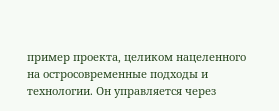пример проекта, целиком нацеленного на остросовременные подходы и технологии. Он управляется через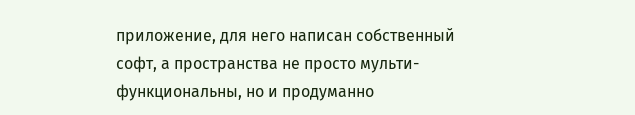приложение, для него написан собственный софт, а пространства не просто мульти-функциональны, но и продуманно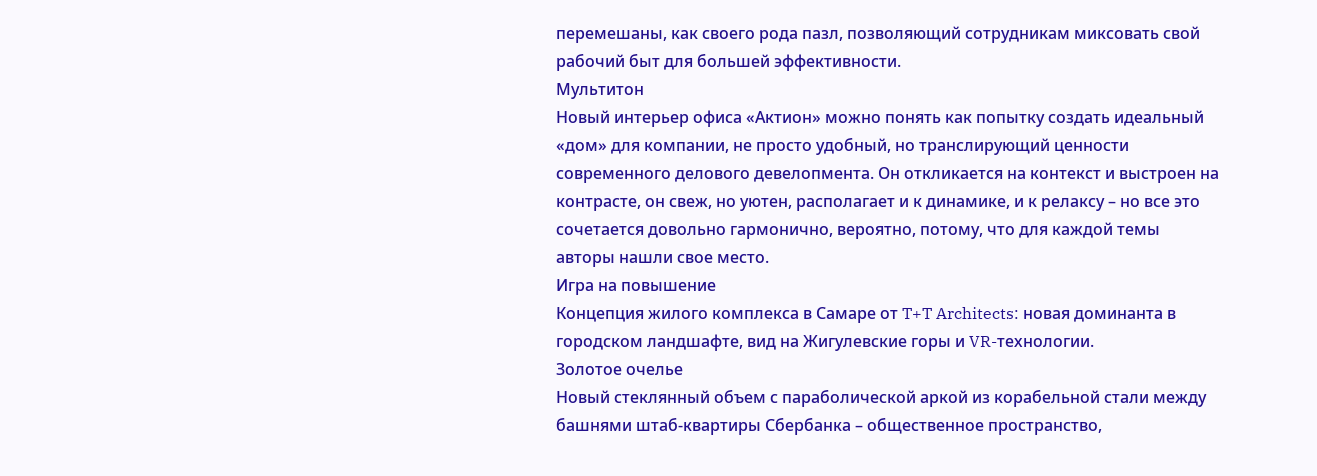перемешаны, как своего рода пазл, позволяющий сотрудникам миксовать свой рабочий быт для большей эффективности.
Мультитон
Новый интерьер офиса «Актион» можно понять как попытку создать идеальный «дом» для компании, не просто удобный, но транслирующий ценности современного делового девелопмента. Он откликается на контекст и выстроен на контрасте, он свеж, но уютен, располагает и к динамике, и к релаксу – но все это сочетается довольно гармонично, вероятно, потому, что для каждой темы авторы нашли свое место.
Игра на повышение
Концепция жилого комплекса в Самаре от T+T Architects: новая доминанта в городском ландшафте, вид на Жигулевские горы и VR-технологии.
Золотое очелье
Новый стеклянный объем с параболической аркой из корабельной стали между башнями штаб-квартиры Сбербанка – общественное пространство,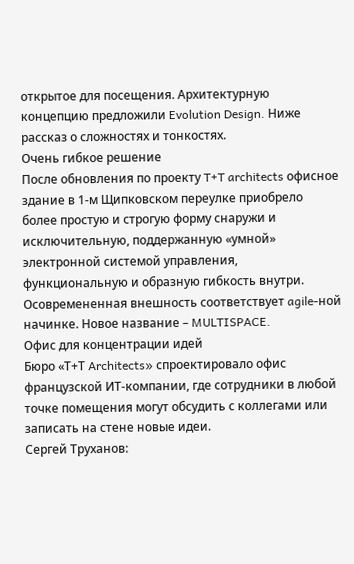открытое для посещения. Архитектурную концепцию предложили Evolution Design. Ниже рассказ о сложностях и тонкостях.
Очень гибкое решение
После обновления по проекту T+T architects офисное здание в 1-м Щипковском переулке приобрело более простую и строгую форму снаружи и исключительную, поддержанную «умной» электронной системой управления, функциональную и образную гибкость внутри. Осовремененная внешность соответствует agile-ной начинке. Новое название – MULTISPACE.
Офис для концентрации идей
Бюро «Т+Т Architects» спроектировало офис французской ИТ-компании, где сотрудники в любой точке помещения могут обсудить с коллегами или записать на стене новые идеи.
Сергей Труханов: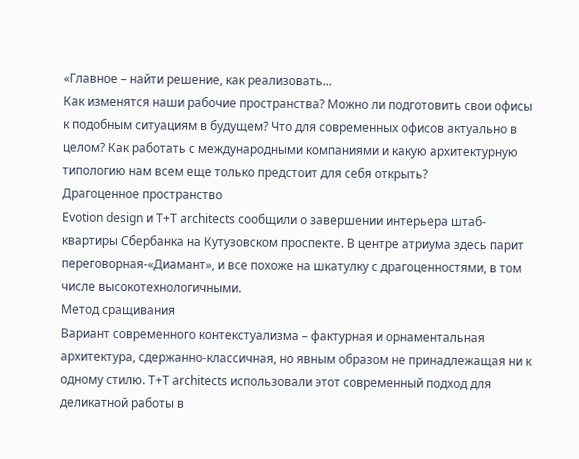«Главное – найти решение, как реализовать...
Как изменятся наши рабочие пространства? Можно ли подготовить свои офисы к подобным ситуациям в будущем? Что для современных офисов актуально в целом? Как работать с международными компаниями и какую архитектурную типологию нам всем еще только предстоит для себя открыть?
Драгоценное пространство
Evotion design и T+T architects сообщили о завершении интерьера штаб-квартиры Сбербанка на Кутузовском проспекте. В центре атриума здесь парит переговорная-«Диамант», и все похоже на шкатулку с драгоценностями, в том числе высокотехнологичными.
Метод сращивания
Вариант современного контекстуализма – фактурная и орнаментальная архитектура, сдержанно-классичная, но явным образом не принадлежащая ни к одному стилю. T+T architects использовали этот современный подход для деликатной работы в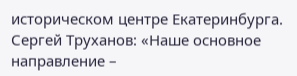историческом центре Екатеринбурга.
Сергей Труханов: «Наше основное направление –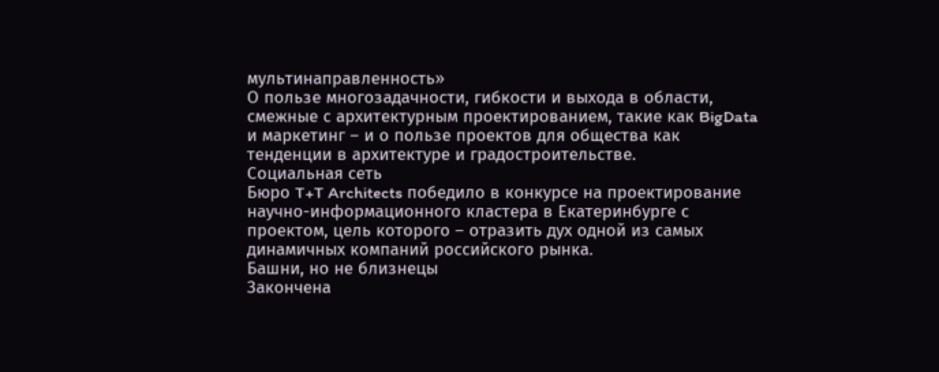мультинаправленность»
О пользе многозадачности, гибкости и выхода в области, смежные с архитектурным проектированием, такие как BigData и маркетинг – и о пользе проектов для общества как тенденции в архитектуре и градостроительстве.
Социальная сеть
Бюро T+T Architects победило в конкурсе на проектирование научно-информационного кластера в Екатеринбурге с проектом, цель которого – отразить дух одной из самых динамичных компаний российского рынка.
Башни, но не близнецы
Закончена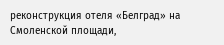реконструкция отеля «Белград» на Смоленской площади,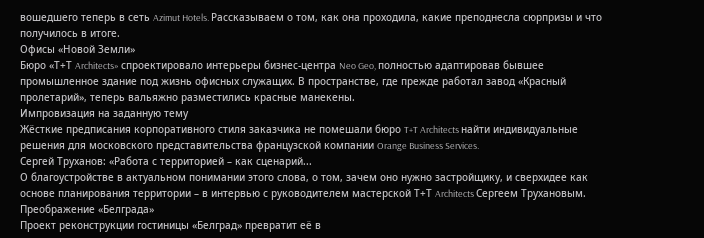вошедшего теперь в сеть Azimut Hotels. Рассказываем о том, как она проходила, какие преподнесла сюрпризы и что получилось в итоге.
Офисы «Новой Земли»
Бюро «Т+Т Architects» спроектировало интерьеры бизнес-центра Neo Geo, полностью адаптировав бывшее промышленное здание под жизнь офисных служащих. В пространстве, где прежде работал завод «Красный пролетарий», теперь вальяжно разместились красные манекены.
Импровизация на заданную тему
Жёсткие предписания корпоративного стиля заказчика не помешали бюро T+T Architects найти индивидуальные решения для московского представительства французской компании Orange Business Services.
Сергей Труханов: «Работа с территорией – как сценарий...
О благоустройстве в актуальном понимании этого слова, о том, зачем оно нужно застройщику, и сверхидее как основе планирования территории – в интервью с руководителем мастерской Т+Т Architects Сергеем Трухановым.
Преображение «Белграда»
Проект реконструкции гостиницы «Белград» превратит её в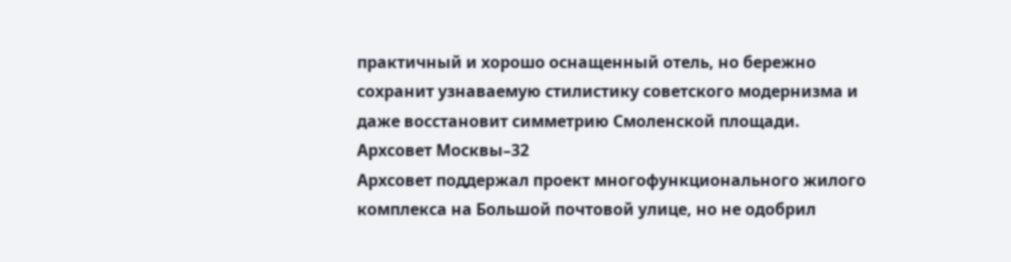практичный и хорошо оснащенный отель, но бережно сохранит узнаваемую стилистику советского модернизма и даже восстановит симметрию Смоленской площади.
Архсовет Москвы–32
Архсовет поддержал проект многофункционального жилого комплекса на Большой почтовой улице, но не одобрил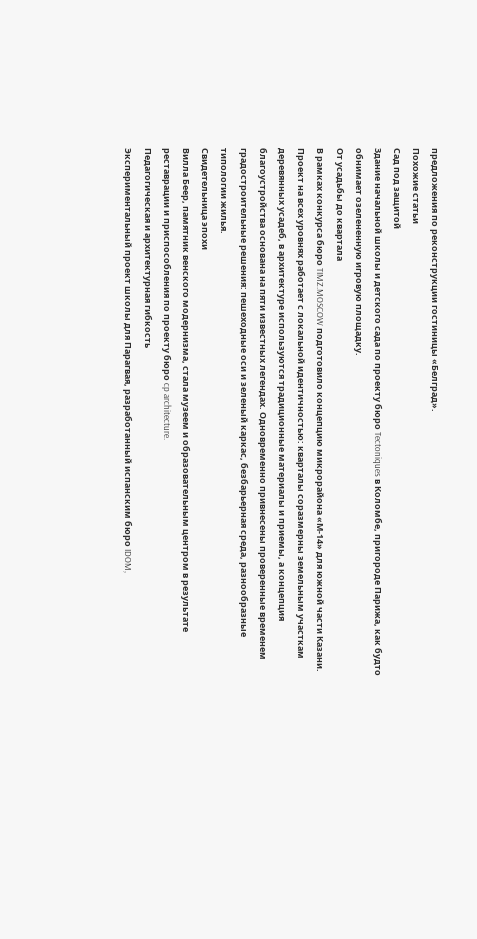предложения по реконструкции гостиницы «Белград».
Похожие статьи
Сад под защитой
Здание начальной школы и детского сада по проекту бюро Tectoniques в Коломбе, пригороде Парижа, как будто обнимает озелененную игровую площадку.
От усадьбы до квартала
В рамках конкурса бюро TIMZ.MOSCOW подготовило концепцию микрорайона «М-14» для южной части Казани. Проект на всех уровнях работает с локальной идентичностью: кварталы соразмерны земельным участкам деревянных усадеб, в архитектуре используются традиционные материалы и приемы, а концепция благоустройства основана на пяти известных легендах. Одновременно привнесены проверенные временем градостроительные решения: пешеходные оси и зеленый каркас, безбарьерная среда, разнообразные типологии жилья.
Свидетельница эпохи
Вилла Беер, памятник венского модернизма, стала музеем и образовательным центром в результате реставрации и приспособления по проекту бюро cp architecture.
Педагогическая и архитектурная гибкость
Экспериментальный проект школы для Парагвая, разработанный испанским бюро IDOM,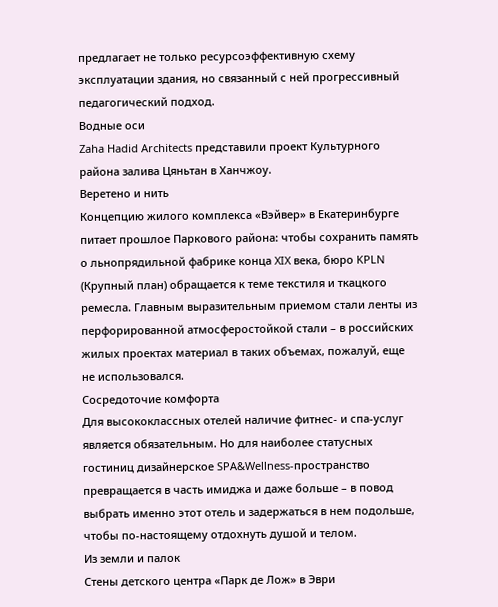предлагает не только ресурсоэффективную схему эксплуатации здания, но связанный с ней прогрессивный педагогический подход.
Водные оси
Zaha Hadid Architects представили проект Культурного района залива Цяньтан в Ханчжоу.
Веретено и нить
Концепцию жилого комплекса «Вэйвер» в Екатеринбурге питает прошлое Паркового района: чтобы сохранить память о льнопрядильной фабрике конца XIX века, бюро KPLN (Крупный план) обращается к теме текстиля и ткацкого ремесла. Главным выразительным приемом стали ленты из перфорированной атмосферостойкой стали – в российских жилых проектах материал в таких объемах, пожалуй, еще не использовался.
Сосредоточие комфорта
Для высококлассных отелей наличие фитнес- и спа-услуг является обязательным. Но для наиболее статусных гостиниц дизайнерское SPA&Wellness-пространство превращается в часть имиджа и даже больше – в повод выбрать именно этот отель и задержаться в нем подольше, чтобы по-настоящему отдохнуть душой и телом.
Из земли и палок
Стены детского центра «Парк де Лож» в Эври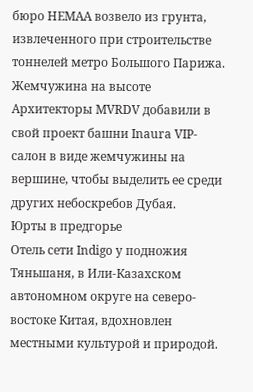бюро HEMAA возвело из грунта, извлеченного при строительстве тоннелей метро Большого Парижа.
Жемчужина на высоте
Архитекторы MVRDV добавили в свой проект башни Inaura VIP-салон в виде жемчужины на вершине, чтобы выделить ее среди других небоскребов Дубая.
Юрты в предгорье
Отель сети Indigo у подножия Тяньшаня, в Или-Казахском автономном округе на северо-востоке Китая, вдохновлен местными культурой и природой.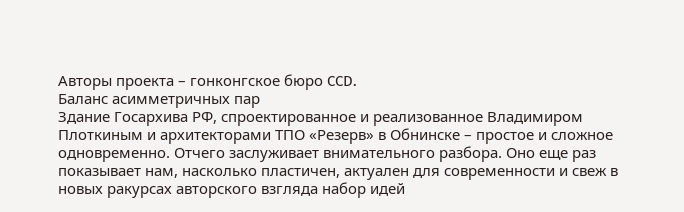Авторы проекта – гонконгское бюро CCD.
Баланс асимметричных пар
Здание Госархива РФ, спроектированное и реализованное Владимиром Плоткиным и архитекторами ТПО «Резерв» в Обнинске – простое и сложное одновременно. Отчего заслуживает внимательного разбора. Оно еще раз показывает нам, насколько пластичен, актуален для современности и свеж в новых ракурсах авторского взгляда набор идей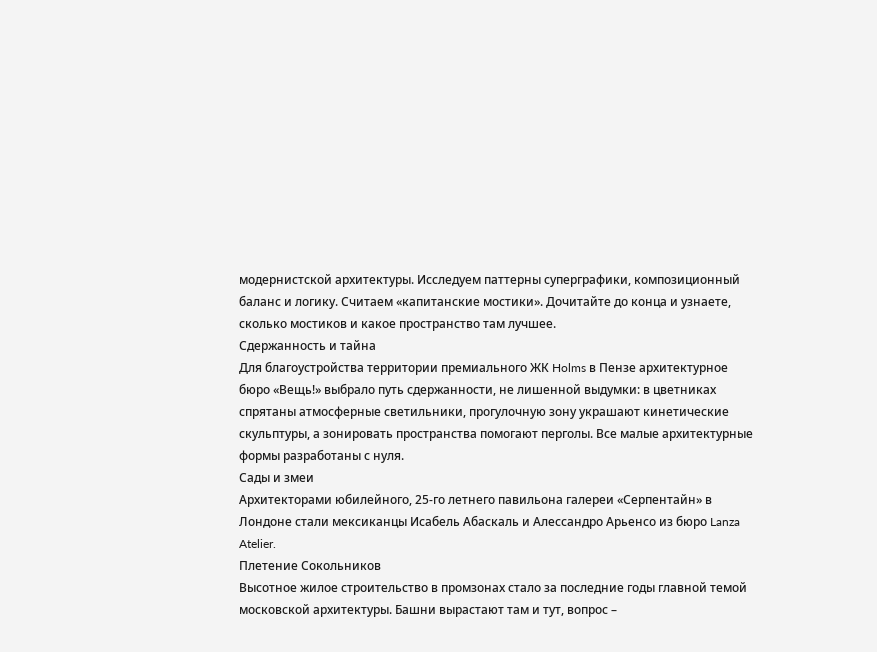модернистской архитектуры. Исследуем паттерны суперграфики, композиционный баланс и логику. Считаем «капитанские мостики». Дочитайте до конца и узнаете, сколько мостиков и какое пространство там лучшее.
Сдержанность и тайна
Для благоустройства территории премиального ЖК Holms в Пензе архитектурное бюро «Вещь!» выбрало путь сдержанности, не лишенной выдумки: в цветниках спрятаны атмосферные светильники, прогулочную зону украшают кинетические скульптуры, а зонировать пространства помогают перголы. Все малые архитектурные формы разработаны с нуля.
Сады и змеи
Архитекторами юбилейного, 25-го летнего павильона галереи «Серпентайн» в Лондоне стали мексиканцы Исабель Абаскаль и Алессандро Арьенсо из бюро Lanza Atelier.
Плетение Сокольников
Высотное жилое строительство в промзонах стало за последние годы главной темой московской архитектуры. Башни вырастают там и тут, вопрос –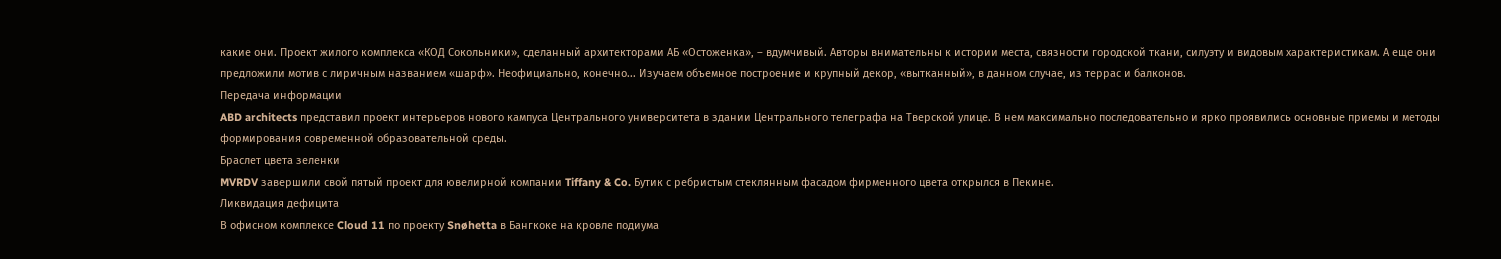какие они. Проект жилого комплекса «КОД Сокольники», сделанный архитекторами АБ «Остоженка», – вдумчивый. Авторы внимательны к истории места, связности городской ткани, силуэту и видовым характеристикам. А еще они предложили мотив с лиричным названием «шарф». Неофициально, конечно... Изучаем объемное построение и крупный декор, «вытканный», в данном случае, из террас и балконов.
Передача информации
ABD architects представил проект интерьеров нового кампуса Центрального университета в здании Центрального телеграфа на Тверской улице. В нем максимально последовательно и ярко проявились основные приемы и методы формирования современной образовательной среды.
Браслет цвета зеленки
MVRDV завершили свой пятый проект для ювелирной компании Tiffany & Co. Бутик с ребристым стеклянным фасадом фирменного цвета открылся в Пекине.
Ликвидация дефицита
В офисном комплексе Cloud 11 по проекту Snøhetta в Бангкоке на кровле подиума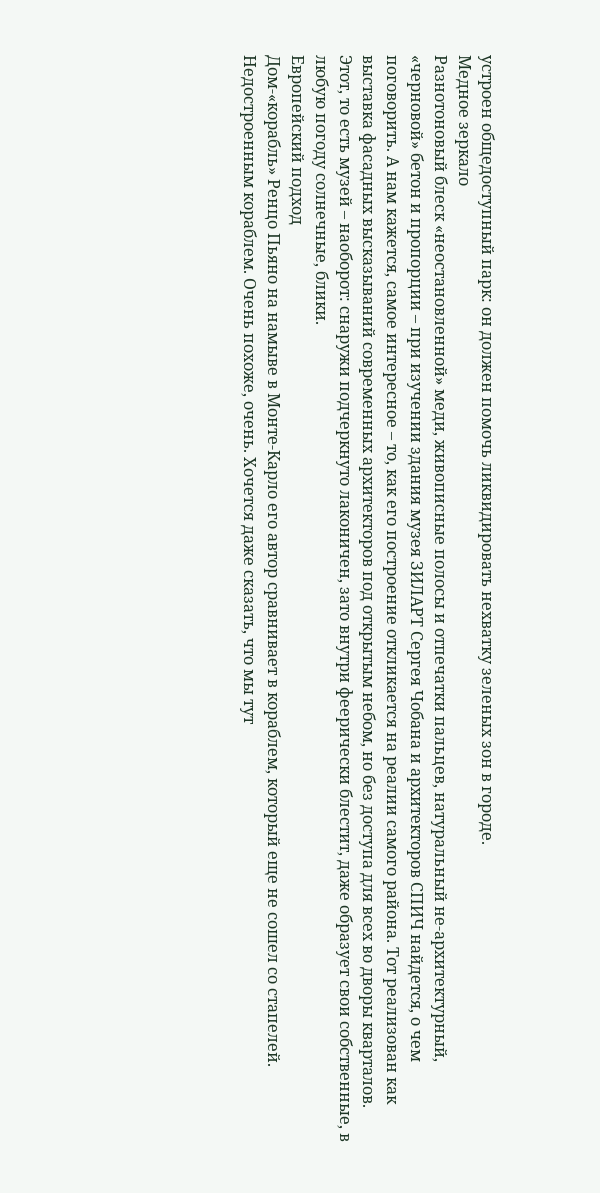устроен общедоступный парк: он должен помочь ликвидировать нехватку зеленых зон в городе.
Медное зеркало
Разнотоновый блеск «неостановленной» меди, живописные полосы и отпечатки пальцев, натуральный не-архитектурный, «черновой» бетон и пропорции – при изучении здания музея ЗИЛАРТ Сергея Чобана и архитекторов СПИЧ найдется, о чем поговорить. А нам кажется, самое интересное – то, как его построение откликается на реалии самого района. Тот реализован как выставка фасадных высказываний современных архитекторов под открытым небом, но без доступа для всех во дворы кварталов. Этот, то есть музей – наоборот: снаружи подчеркнуто лаконичен, зато внутри феерически блестит, даже образует свои собственные, в любую погоду солнечные, блики.
Европейский подход
Дом-«корабль» Ренцо Пьяно на намыве в Монте-Карло его автор сравнивает в кораблем, который еще не сошел со стапелей. Недостроенным кораблем. Очень похоже, очень. Хочется даже сказать, что мы тут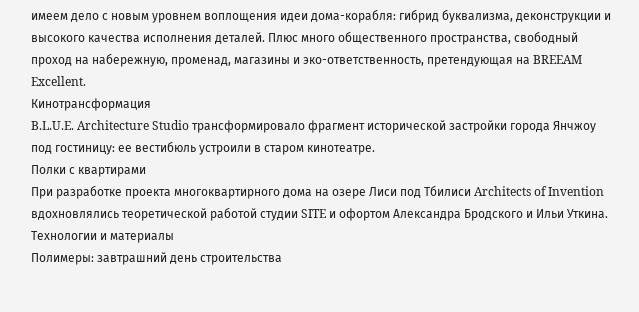имеем дело с новым уровнем воплощения идеи дома-корабля: гибрид буквализма, деконструкции и высокого качества исполнения деталей. Плюс много общественного пространства, свободный проход на набережную, променад, магазины и эко-ответственность, претендующая на BREEAM Excellent.
Кинотрансформация
B.L.U.E. Architecture Studio трансформировало фрагмент исторической застройки города Янчжоу под гостиницу: ее вестибюль устроили в старом кинотеатре.
Полки с квартирами
При разработке проекта многоквартирного дома на озере Лиси под Тбилиси Architects of Invention вдохновлялись теоретической работой студии SITE и офортом Александра Бродского и Ильи Уткина.
Технологии и материалы
Полимеры: завтрашний день строительства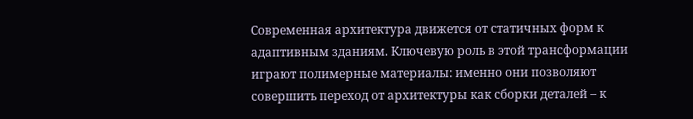Современная архитектура движется от статичных форм к адаптивным зданиям. Ключевую роль в этой трансформации играют полимерные материалы: именно они позволяют совершить переход от архитектуры как сборки деталей – к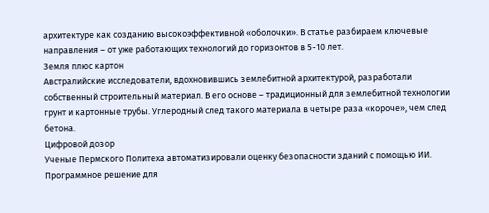архитектуре как созданию высокоэффективной «оболочки». В статье разбираем ключевые направления – от уже работающих технологий до горизонтов в 5-10 лет.
Земля плюс картон
Австралийские исследователи, вдохновившись землебитной архитектурой, разработали собственный строительный материал. В его основе – традиционный для землебитной технологии грунт и картонные трубы. Углеродный след такого материала в четыре раза «короче», чем след бетона.
Цифровой дозор
Ученые Пермского Политеха автоматизировали оценку безопасности зданий с помощью ИИ. Программное решение для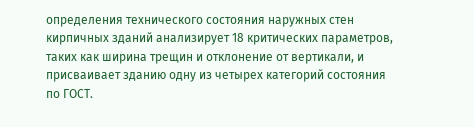определения технического состояния наружных стен кирпичных зданий анализирует 18 критических параметров, таких как ширина трещин и отклонение от вертикали, и присваивает зданию одну из четырех категорий состояния по ГОСТ.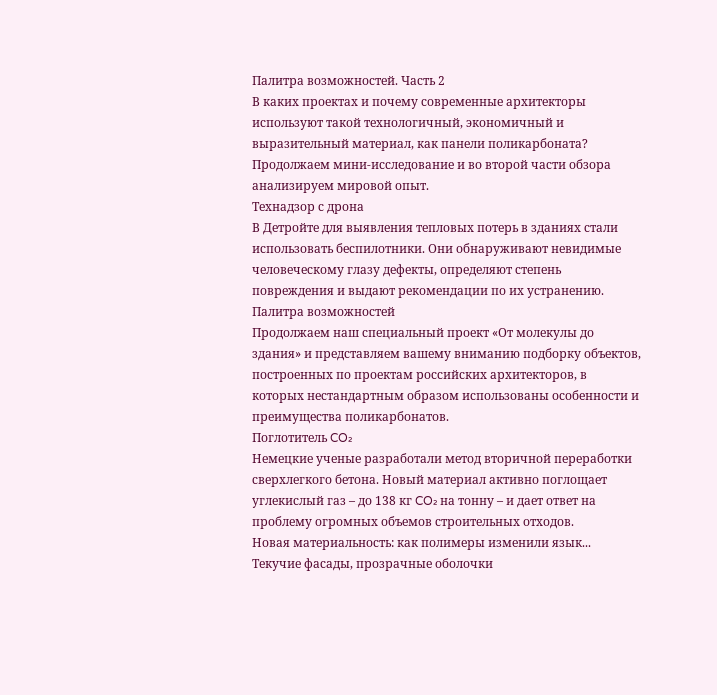Палитра возможностей. Часть 2
В каких проектах и почему современные архитекторы используют такой технологичный, экономичный и выразительный материал, как панели поликарбоната? Продолжаем мини-исследование и во второй части обзора анализируем мировой опыт.
Технадзор с дрона
В Детройте для выявления тепловых потерь в зданиях стали использовать беспилотники. Они обнаруживают невидимые человеческому глазу дефекты, определяют степень повреждения и выдают рекомендации по их устранению.
Палитра возможностей
Продолжаем наш специальный проект «От молекулы до здания» и представляем вашему вниманию подборку объектов, построенных по проектам российских архитекторов, в которых нестандартным образом использованы особенности и преимущества поликарбонатов.
Поглотитель CO₂
Немецкие ученые разработали метод вторичной переработки сверхлегкого бетона. Новый материал активно поглощает углекислый газ – до 138 кг CO₂ на тонну – и дает ответ на проблему огромных объемов строительных отходов.
Новая материальность: как полимеры изменили язык...
Текучие фасады, прозрачные оболочки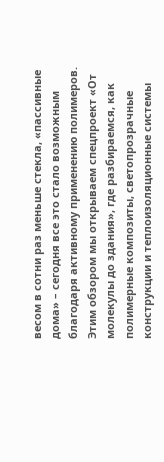весом в сотни раз меньше стекла, «пассивные дома» – сегодня все это стало возможным благодаря активному применению полимеров. Этим обзором мы открываем спецпроект «От молекулы до здания», где разбираемся, как полимерные композиты, светопрозрачные конструкции и теплоизоляционные системы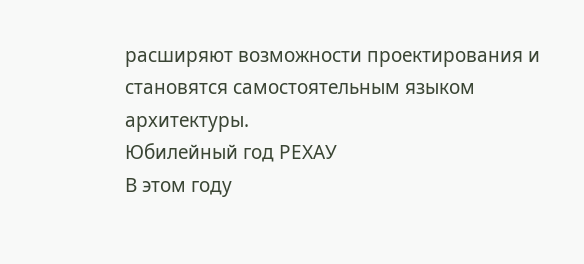расширяют возможности проектирования и становятся самостоятельным языком архитектуры.
Юбилейный год РЕХАУ
В этом году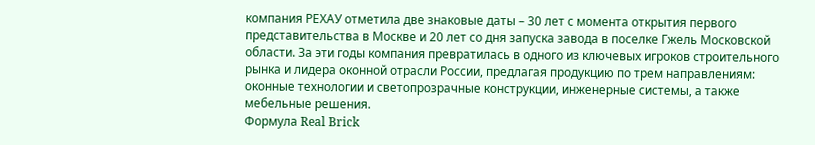компания РЕХАУ отметила две знаковые даты – 30 лет с момента открытия первого представительства в Москве и 20 лет со дня запуска завода в поселке Гжель Московской области. За эти годы компания превратилась в одного из ключевых игроков строительного рынка и лидера оконной отрасли России, предлагая продукцию по трем направлениям: оконные технологии и светопрозрачные конструкции, инженерные системы, а также мебельные решения.
Формула Real Brick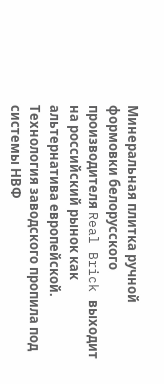Минеральная плитка ручной формовки белорусского производителя Real Brick выходит на российский рынок как альтернатива европейской. Технология заводского пропила под системы НВФ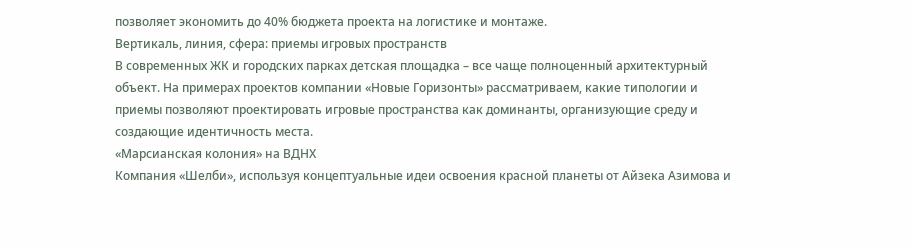позволяет экономить до 40% бюджета проекта на логистике и монтаже.
Вертикаль, линия, сфера: приемы игровых пространств
В современных ЖК и городских парках детская площадка – все чаще полноценный архитектурный объект. На примерах проектов компании «Новые Горизонты» рассматриваем, какие типологии и приемы позволяют проектировать игровые пространства как доминанты, организующие среду и создающие идентичность места.
«Марсианская колония» на ВДНХ
Компания «Шелби», используя концептуальные идеи освоения красной планеты от Айзека Азимова и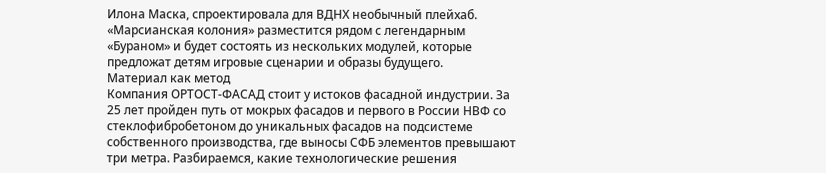Илона Маска, спроектировала для ВДНХ необычный плейхаб. «Марсианская колония» разместится рядом с легендарным «Бураном» и будет состоять из нескольких модулей, которые предложат детям игровые сценарии и образы будущего.
Материал как метод
Компания ОРТОСТ-ФАСАД стоит у истоков фасадной индустрии. За 25 лет пройден путь от мокрых фасадов и первого в России НВФ со стеклофибробетоном до уникальных фасадов на подсистеме собственного производства, где выносы СФБ элементов превышают три метра. Разбираемся, какие технологические решения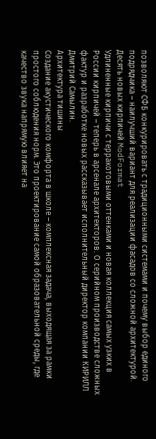позволяют СФБ конкурировать с традиционными системами и почему выбор единого подрядчика – наилучший вариант для реализации фасадов со сложной архитектурой.
Десять новых кирпичей ModFormat
Удлиненные кирпичи с терракотовыми оттенками и новая коллекция самых узких в России кирпичей – теперь в арсенале архитекторов. О серийном производстве сложных фактур и разработке новых рассказывает исполнительный директор компании КИРИЛЛ Дмитрий Самылин.
Архитектура тишины
Создание акустического комфорта в школе – комплексная задача, выходящая за рамки простого соблюдения норм. Это проектирование самой образовательной среды, где качество звука напрямую влияет на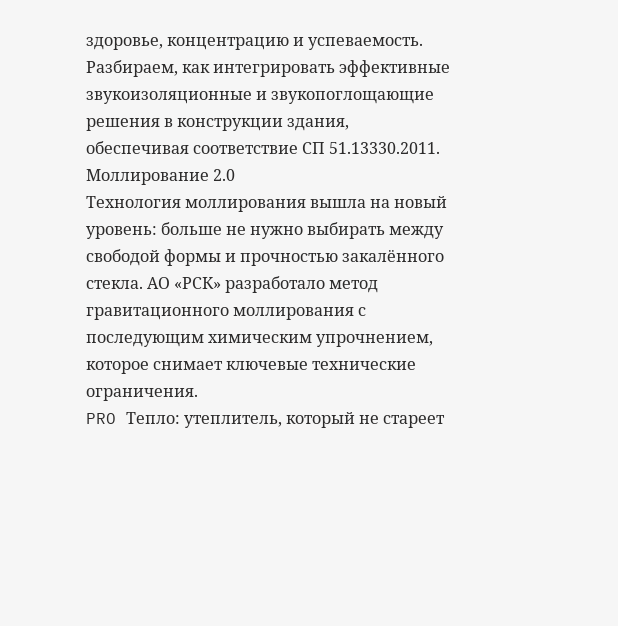здоровье, концентрацию и успеваемость. Разбираем, как интегрировать эффективные звукоизоляционные и звукопоглощающие решения в конструкции здания, обеспечивая соответствие СП 51.13330.2011.
Моллирование 2.0
Технология моллирования вышла на новый уровень: больше не нужно выбирать между свободой формы и прочностью закалённого стекла. АО «РСК» разработало метод гравитационного моллирования с последующим химическим упрочнением, которое снимает ключевые технические ограничения.
PRO Тепло: утеплитель, который не стареет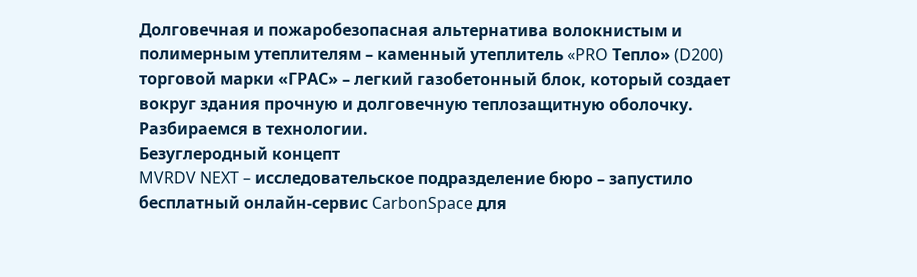Долговечная и пожаробезопасная альтернатива волокнистым и полимерным утеплителям – каменный утеплитель «PRO Тепло» (D200) торговой марки «ГРАС» – легкий газобетонный блок, который создает вокруг здания прочную и долговечную теплозащитную оболочку. Разбираемся в технологии.
Безуглеродный концепт
MVRDV NEXT – исследовательское подразделение бюро – запустило бесплатный онлайн-сервис CarbonSpace для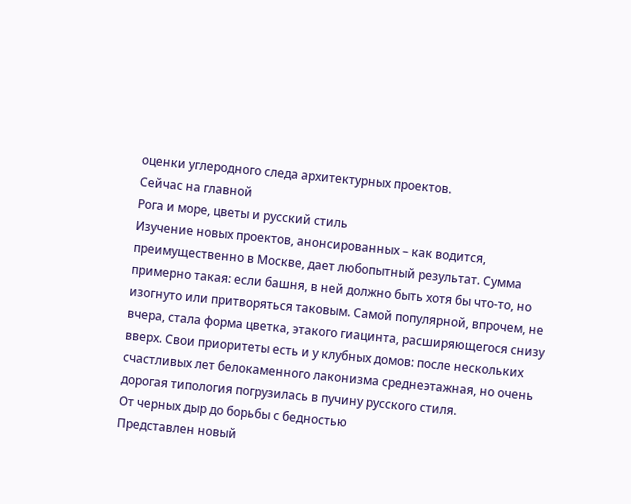оценки углеродного следа архитектурных проектов.
Сейчас на главной
Рога и море, цветы и русский стиль
Изучение новых проектов, анонсированных – как водится, преимущественно в Москве, дает любопытный результат. Сумма примерно такая: если башня, в ней должно быть хотя бы что-то, но изогнуто или притворяться таковым. Самой популярной, впрочем, не вчера, стала форма цветка, этакого гиацинта, расширяющегося снизу вверх. Свои приоритеты есть и у клубных домов: после нескольких счастливых лет белокаменного лаконизма среднеэтажная, но очень дорогая типология погрузилась в пучину русского стиля.
От черных дыр до борьбы с бедностью
Представлен новый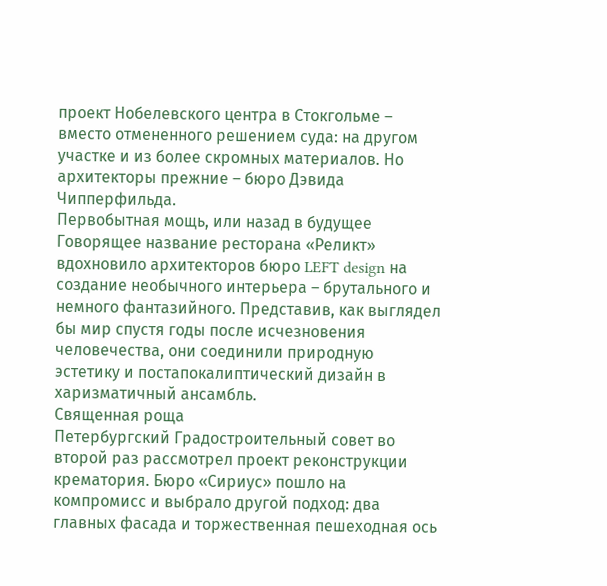проект Нобелевского центра в Стокгольме – вместо отмененного решением суда: на другом участке и из более скромных материалов. Но архитекторы прежние – бюро Дэвида Чипперфильда.
Первобытная мощь, или назад в будущее
Говорящее название ресторана «Реликт» вдохновило архитекторов бюро LEFT design на создание необычного интерьера – брутального и немного фантазийного. Представив, как выглядел бы мир спустя годы после исчезновения человечества, они соединили природную эстетику и постапокалиптический дизайн в харизматичный ансамбль.
Священная роща
Петербургский Градостроительный совет во второй раз рассмотрел проект реконструкции крематория. Бюро «Сириус» пошло на компромисс и выбрало другой подход: два главных фасада и торжественная пешеходная ось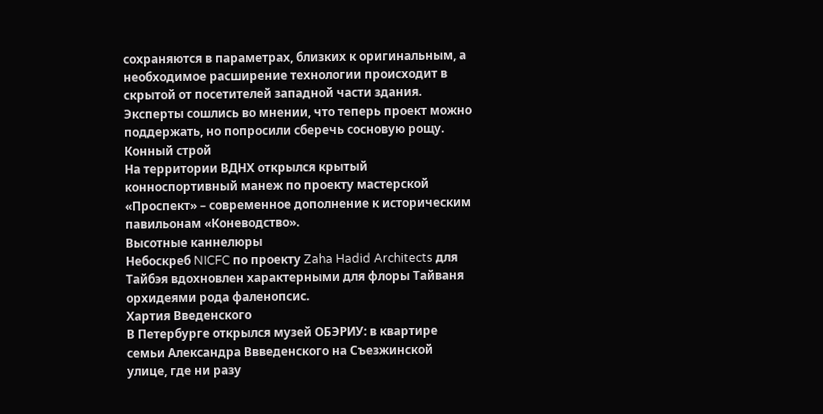сохраняются в параметрах, близких к оригинальным, а необходимое расширение технологии происходит в скрытой от посетителей западной части здания. Эксперты сошлись во мнении, что теперь проект можно поддержать, но попросили сберечь сосновую рощу.
Конный строй
На территории ВДНХ открылся крытый конноспортивный манеж по проекту мастерской «Проспект» – современное дополнение к историческим павильонам «Коневодство».
Высотные каннелюры
Небоскреб NICFC по проекту Zaha Hadid Architects для Тайбэя вдохновлен характерными для флоры Тайваня орхидеями рода фаленопсис.
Хартия Введенского
В Петербурге открылся музей ОБЭРИУ: в квартире семьи Александра Ввведенского на Съезжинской улице, где ни разу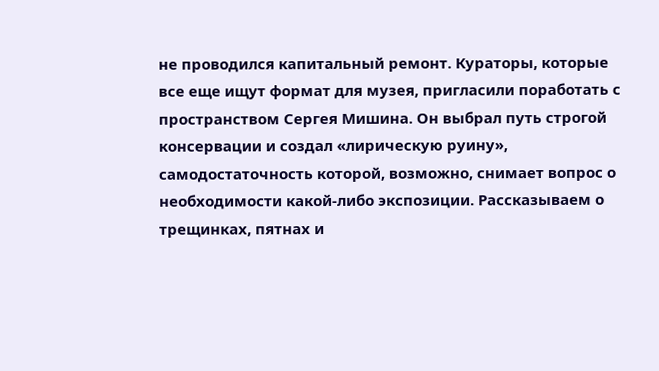не проводился капитальный ремонт. Кураторы, которые все еще ищут формат для музея, пригласили поработать с пространством Сергея Мишина. Он выбрал путь строгой консервации и создал «лирическую руину», самодостаточность которой, возможно, снимает вопрос о необходимости какой-либо экспозиции. Рассказываем о трещинках, пятнах и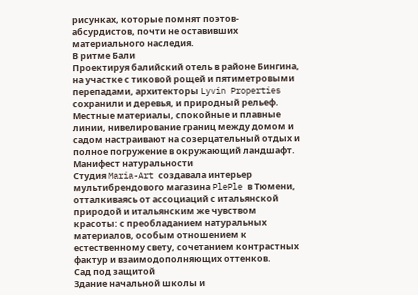рисунках, которые помнят поэтов-абсурдистов, почти не оставивших материального наследия.
В ритме Бали
Проектируя балийский отель в районе Бингина, на участке с тиковой рощей и пятиметровыми перепадами, архитекторы Lyvin Properties сохранили и деревья, и природный рельеф. Местные материалы, спокойные и плавные линии, нивелирование границ между домом и садом настраивают на созерцательный отдых и полное погружение в окружающий ландшафт.
Манифест натуральности
Студия Maria-Art создавала интерьер мультибрендового магазина PlePle в Тюмени, отталкиваясь от ассоциаций с итальянской природой и итальянским же чувством красоты: с преобладанием натуральных материалов, особым отношением к естественному свету, сочетанием контрастных фактур и взаимодополняющих оттенков.
Сад под защитой
Здание начальной школы и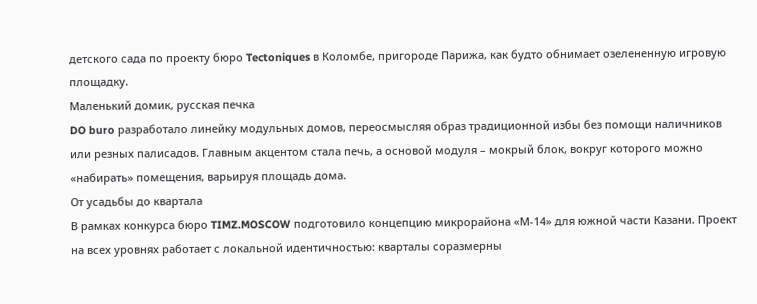детского сада по проекту бюро Tectoniques в Коломбе, пригороде Парижа, как будто обнимает озелененную игровую площадку.
Маленький домик, русская печка
DO buro разработало линейку модульных домов, переосмысляя образ традиционной избы без помощи наличников или резных палисадов. Главным акцентом стала печь, а основой модуля – мокрый блок, вокруг которого можно «набирать» помещения, варьируя площадь дома.
От усадьбы до квартала
В рамках конкурса бюро TIMZ.MOSCOW подготовило концепцию микрорайона «М-14» для южной части Казани. Проект на всех уровнях работает с локальной идентичностью: кварталы соразмерны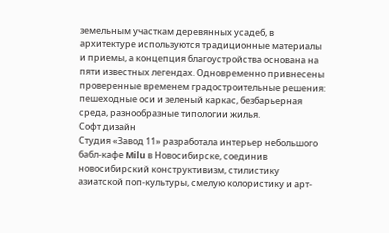земельным участкам деревянных усадеб, в архитектуре используются традиционные материалы и приемы, а концепция благоустройства основана на пяти известных легендах. Одновременно привнесены проверенные временем градостроительные решения: пешеходные оси и зеленый каркас, безбарьерная среда, разнообразные типологии жилья.
Софт дизайн
Студия «Завод 11» разработала интерьер небольшого бабл-кафе Milu в Новосибирске, соединив новосибирский конструктивизм, стилистику азиатской поп-культуры, смелую колористику и арт-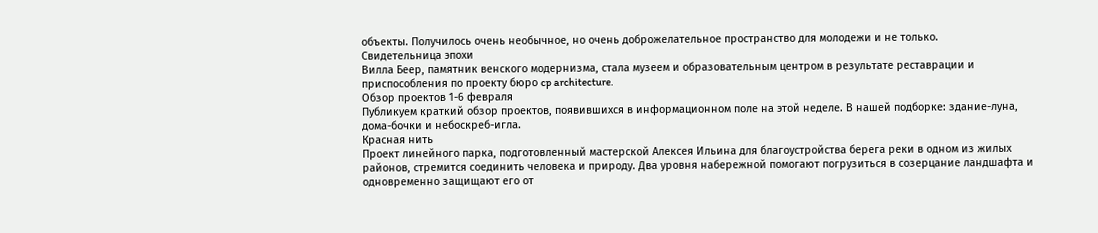объекты. Получилось очень необычное, но очень доброжелательное пространство для молодежи и не только.
Свидетельница эпохи
Вилла Беер, памятник венского модернизма, стала музеем и образовательным центром в результате реставрации и приспособления по проекту бюро cp architecture.
Обзор проектов 1-6 февраля
Публикуем краткий обзор проектов, появившихся в информационном поле на этой неделе. В нашей подборке: здание-луна, дома-бочки и небоскреб-игла.
Красная нить
Проект линейного парка, подготовленный мастерской Алексея Ильина для благоустройства берега реки в одном из жилых районов, стремится соединить человека и природу. Два уровня набережной помогают погрузиться в созерцание ландшафта и одновременно защищают его от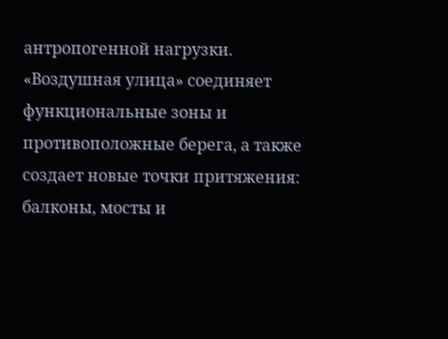антропогенной нагрузки. «Воздушная улица» соединяет функциональные зоны и противоположные берега, а также создает новые точки притяжения: балконы, мосты и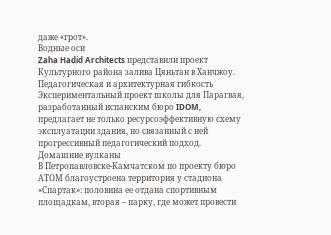даже «грот».
Водные оси
Zaha Hadid Architects представили проект Культурного района залива Цяньтан в Ханчжоу.
Педагогическая и архитектурная гибкость
Экспериментальный проект школы для Парагвая, разработанный испанским бюро IDOM, предлагает не только ресурсоэффективную схему эксплуатации здания, но связанный с ней прогрессивный педагогический подход.
Домашние вулканы
В Петропавловске-Камчатском по проекту бюро АТОМ благоустроена территория у стадиона «Спартак»: половина ее отдана спортивным площадкам, вторая – парку, где может провести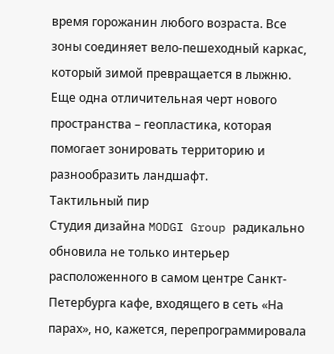время горожанин любого возраста. Все зоны соединяет вело-пешеходный каркас, который зимой превращается в лыжню. Еще одна отличительная черт нового пространства – геопластика, которая помогает зонировать территорию и разнообразить ландшафт.
Тактильный пир
Студия дизайна MODGI Group радикально обновила не только интерьер расположенного в самом центре Санкт-Петербурга кафе, входящего в сеть «На парах», но, кажется, перепрограммировала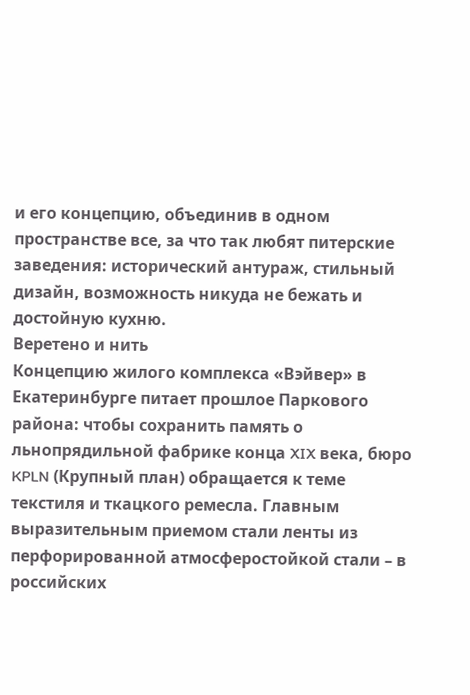и его концепцию, объединив в одном пространстве все, за что так любят питерские заведения: исторический антураж, стильный дизайн, возможность никуда не бежать и достойную кухню.
Веретено и нить
Концепцию жилого комплекса «Вэйвер» в Екатеринбурге питает прошлое Паркового района: чтобы сохранить память о льнопрядильной фабрике конца XIX века, бюро KPLN (Крупный план) обращается к теме текстиля и ткацкого ремесла. Главным выразительным приемом стали ленты из перфорированной атмосферостойкой стали – в российских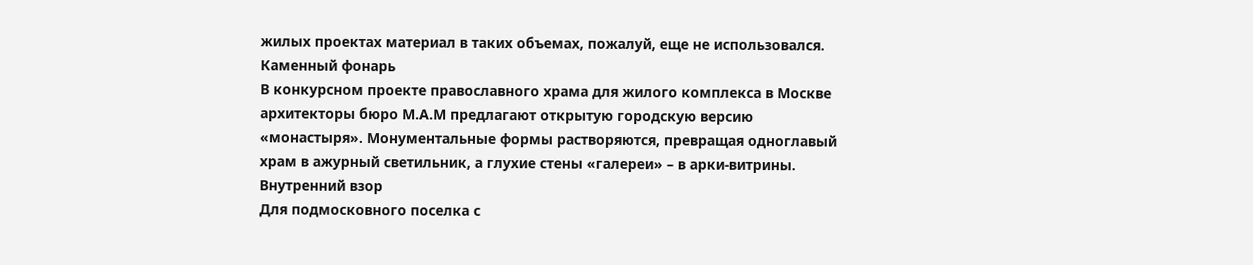жилых проектах материал в таких объемах, пожалуй, еще не использовался.
Каменный фонарь
В конкурсном проекте православного храма для жилого комплекса в Москве архитекторы бюро М.А.М предлагают открытую городскую версию «монастыря». Монументальные формы растворяются, превращая одноглавый храм в ажурный светильник, а глухие стены «галереи» – в арки-витрины.
Внутренний взор
Для подмосковного поселка с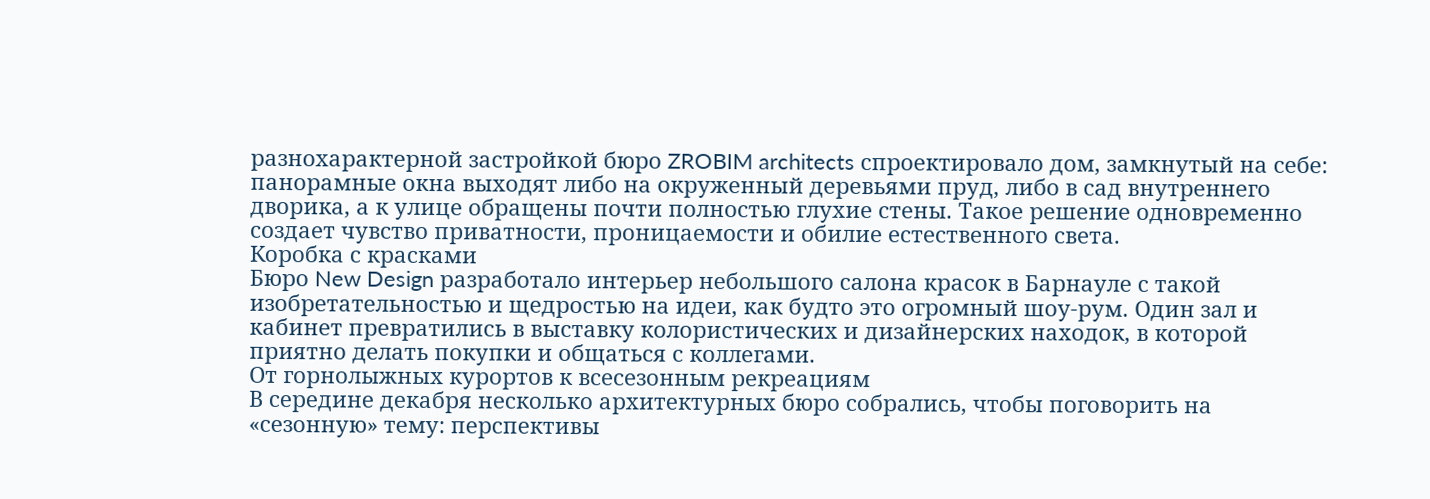разнохарактерной застройкой бюро ZROBIM architects спроектировало дом, замкнутый на себе: панорамные окна выходят либо на окруженный деревьями пруд, либо в сад внутреннего дворика, а к улице обращены почти полностью глухие стены. Такое решение одновременно создает чувство приватности, проницаемости и обилие естественного света.
Коробка с красками
Бюро New Design разработало интерьер небольшого салона красок в Барнауле с такой изобретательностью и щедростью на идеи, как будто это огромный шоу-рум. Один зал и кабинет превратились в выставку колористических и дизайнерских находок, в которой приятно делать покупки и общаться с коллегами.
От горнолыжных курортов к всесезонным рекреациям
В середине декабря несколько архитектурных бюро собрались, чтобы поговорить на «сезонную» тему: перспективы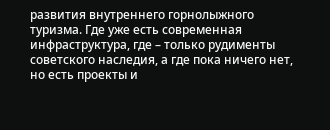развития внутреннего горнолыжного туризма. Где уже есть современная инфраструктура, где – только рудименты советского наследия, а где пока ничего нет, но есть проекты и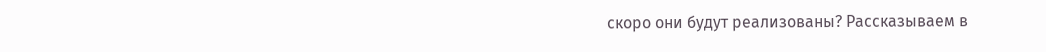скоро они будут реализованы? Рассказываем в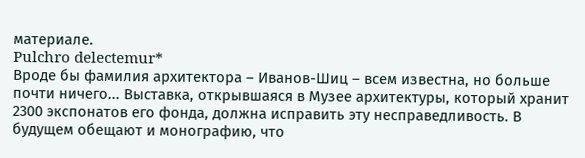материале.
Pulchro delectemur*
Вроде бы фамилия архитектора – Иванов-Шиц – всем известна, но больше почти ничего... Выставка, открывшаяся в Музее архитектуры, который хранит 2300 экспонатов его фонда, должна исправить эту несправедливость. В будущем обещают и монографию, что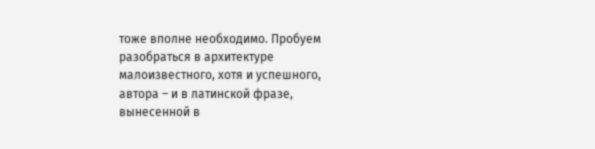тоже вполне необходимо. Пробуем разобраться в архитектуре малоизвестного, хотя и успешного, автора – и в латинской фразе, вынесенной в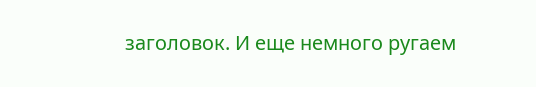заголовок. И еще немного ругаем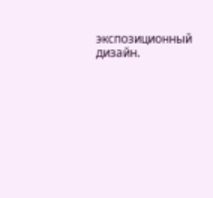экспозиционный дизайн.